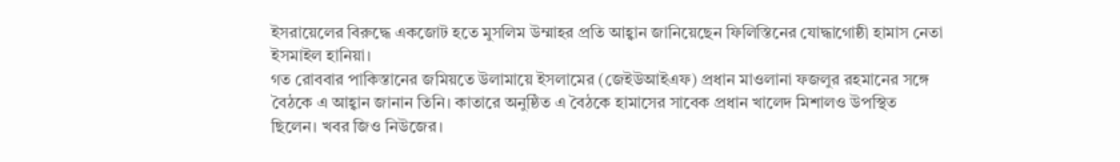ইসরায়েলের বিরুদ্ধে একজোট হতে মুসলিম উম্মাহর প্রতি আহ্বান জানিয়েছেন ফিলিস্তিনের যোদ্ধাগোষ্ঠী হামাস নেতা ইসমাইল হানিয়া।
গত রোববার পাকিস্তানের জমিয়তে উলামায়ে ইসলামের (জেইউআইএফ) প্রধান মাওলানা ফজলুর রহমানের সঙ্গে বৈঠকে এ আহ্বান জানান তিনি। কাতারে অনুষ্ঠিত এ বৈঠকে হামাসের সাবেক প্রধান খালেদ মিশালও উপস্থিত ছিলেন। খবর জিও নিউজের।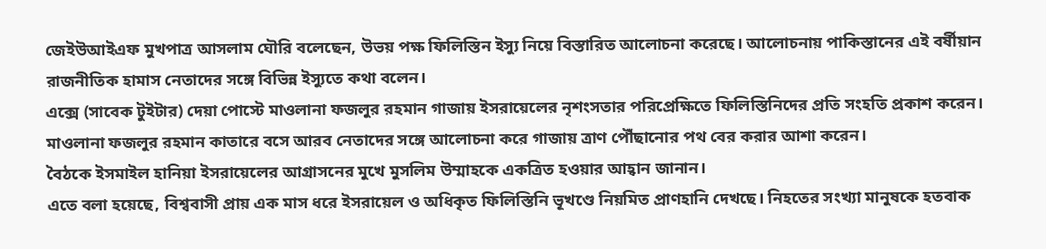জেইউআইএফ মুখপাত্র আসলাম ঘৌরি বলেছেন, উভয় পক্ষ ফিলিস্তিন ইস্যু নিয়ে বিস্তারিত আলোচনা করেছে। আলোচনায় পাকিস্তানের এই বর্ষীয়ান রাজনীতিক হামাস নেতাদের সঙ্গে বিভিন্ন ইস্যুতে কথা বলেন।
এক্সে (সাবেক টুইটার) দেয়া পোস্টে মাওলানা ফজলুর রহমান গাজায় ইসরায়েলের নৃশংসতার পরিপ্রেক্ষিতে ফিলিস্তিনিদের প্রতি সংহতি প্রকাশ করেন।
মাওলানা ফজলুর রহমান কাতারে বসে আরব নেতাদের সঙ্গে আলোচনা করে গাজায় ত্রাণ পৌঁছানোর পথ বের করার আশা করেন।
বৈঠকে ইসমাইল হানিয়া ইসরায়েলের আগ্রাসনের মুখে মুসলিম উম্মাহকে একত্রিত হওয়ার আহ্বান জানান।
এতে বলা হয়েছে, বিশ্ববাসী প্রায় এক মাস ধরে ইসরায়েল ও অধিকৃত ফিলিস্তিনি ভূখণ্ডে নিয়মিত প্রাণহানি দেখছে। নিহতের সংখ্যা মানুষকে হতবাক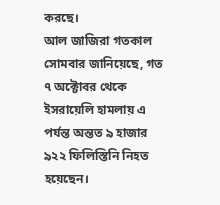করছে।
আল জাজিরা গতকাল সোমবার জানিয়েছে, গত ৭ অক্টোবর থেকে ইসরায়েলি হামলায় এ পর্যন্ত অন্তত ৯ হাজার ৯২২ ফিলিস্তিনি নিহত হয়েছেন।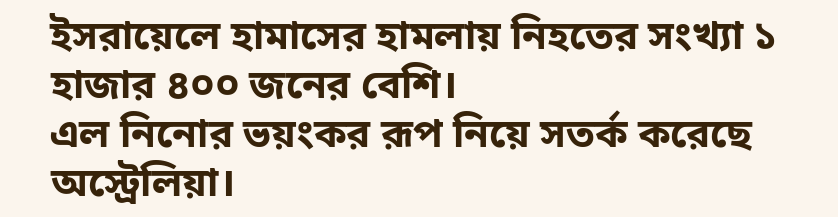ইসরায়েলে হামাসের হামলায় নিহতের সংখ্যা ১ হাজার ৪০০ জনের বেশি।
এল নিনোর ভয়ংকর রূপ নিয়ে সতর্ক করেছে অস্ট্রেলিয়া।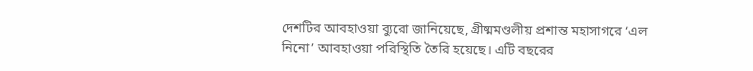দেশটির আবহাওয়া ব্যুরো জানিয়েছে, গ্রীষ্মমণ্ডলীয় প্রশান্ত মহাসাগরে ‘এল নিনো’ আবহাওয়া পরিস্থিতি তৈরি হয়েছে। এটি বছরের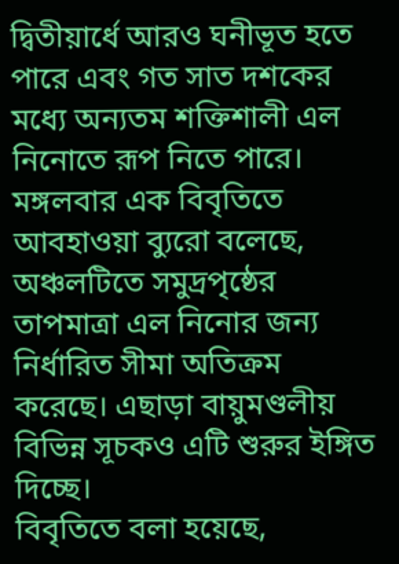দ্বিতীয়ার্ধে আরও ঘনীভূত হতে পারে এবং গত সাত দশকের মধ্যে অন্যতম শক্তিশালী এল নিনোতে রূপ নিতে পারে।
মঙ্গলবার এক বিবৃতিতে আবহাওয়া ব্যুরো বলেছে, অঞ্চলটিতে সমুদ্রপৃষ্ঠের তাপমাত্রা এল নিনোর জন্য নির্ধারিত সীমা অতিক্রম করেছে। এছাড়া বায়ুমণ্ডলীয় বিভিন্ন সূচকও এটি শুরুর ইঙ্গিত দিচ্ছে।
বিবৃতিতে বলা হয়েছে,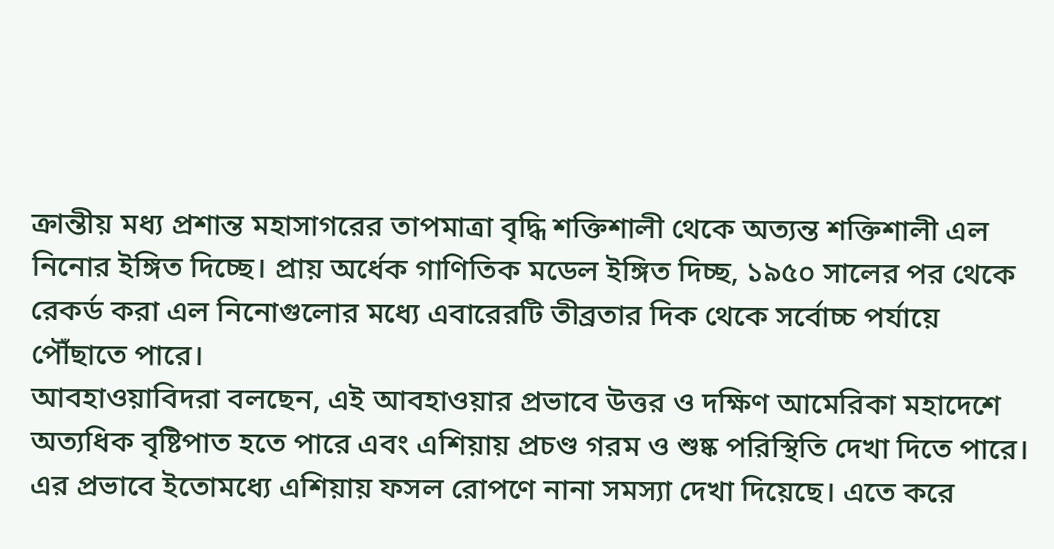ক্রান্তীয় মধ্য প্রশান্ত মহাসাগরের তাপমাত্রা বৃদ্ধি শক্তিশালী থেকে অত্যন্ত শক্তিশালী এল নিনোর ইঙ্গিত দিচ্ছে। প্রায় অর্ধেক গাণিতিক মডেল ইঙ্গিত দিচ্ছ, ১৯৫০ সালের পর থেকে রেকর্ড করা এল নিনোগুলোর মধ্যে এবারেরটি তীব্রতার দিক থেকে সর্বোচ্চ পর্যায়ে পৌঁছাতে পারে।
আবহাওয়াবিদরা বলছেন, এই আবহাওয়ার প্রভাবে উত্তর ও দক্ষিণ আমেরিকা মহাদেশে অত্যধিক বৃষ্টিপাত হতে পারে এবং এশিয়ায় প্রচণ্ড গরম ও শুষ্ক পরিস্থিতি দেখা দিতে পারে। এর প্রভাবে ইতোমধ্যে এশিয়ায় ফসল রোপণে নানা সমস্যা দেখা দিয়েছে। এতে করে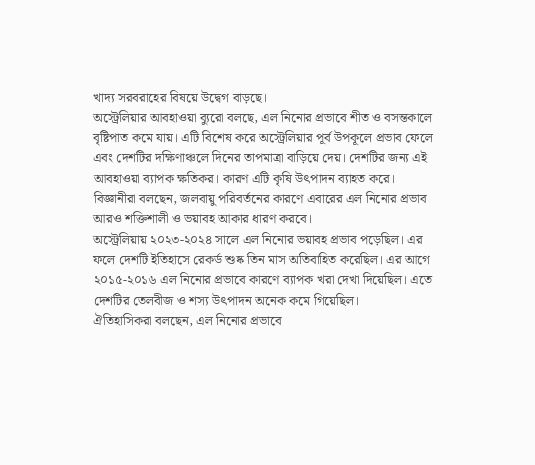খাদ্য সরবরাহের বিষয়ে উদ্বেগ বাড়ছে।
অস্ট্রেলিয়ার আবহাওয়া ব্যুরো বলছে, এল নিনোর প্রভাবে শীত ও বসন্তকালে বৃষ্টিপাত কমে যায়। এটি বিশেষ করে অস্ট্রেলিয়ার পূর্ব উপকূলে প্রভাব ফেলে এবং দেশটির দক্ষিণাঞ্চলে দিনের তাপমাত্রা বাড়িয়ে দেয়। দেশটির জন্য এই আবহাওয়া ব্যাপক ক্ষতিকর। কারণ এটি কৃষি উৎপাদন ব্যাহত করে।
বিজ্ঞানীরা বলছেন, জলবায়ু পরিবর্তনের কারণে এবারের এল নিনোর প্রভাব আরও শক্তিশালী ও ভয়াবহ আকার ধারণ করবে।
অস্ট্রেলিয়ায় ২০২৩-২০২৪ সালে এল নিনোর ভয়াবহ প্রভাব পড়েছিল। এর ফলে দেশটি ইতিহাসে রেকর্ড শুষ্ক তিন মাস অতিবাহিত করেছিল। এর আগে ২০১৫-২০১৬ এল নিনোর প্রভাবে কারণে ব্যাপক খরা দেখা দিয়েছিল। এতে দেশটির তেলবীজ ও শস্য উৎপাদন অনেক কমে গিয়েছিল।
ঐতিহাসিকরা বলছেন, এল নিনোর প্রভাবে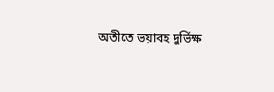অতীতে ভয়াবহ দুর্ভিক্ষ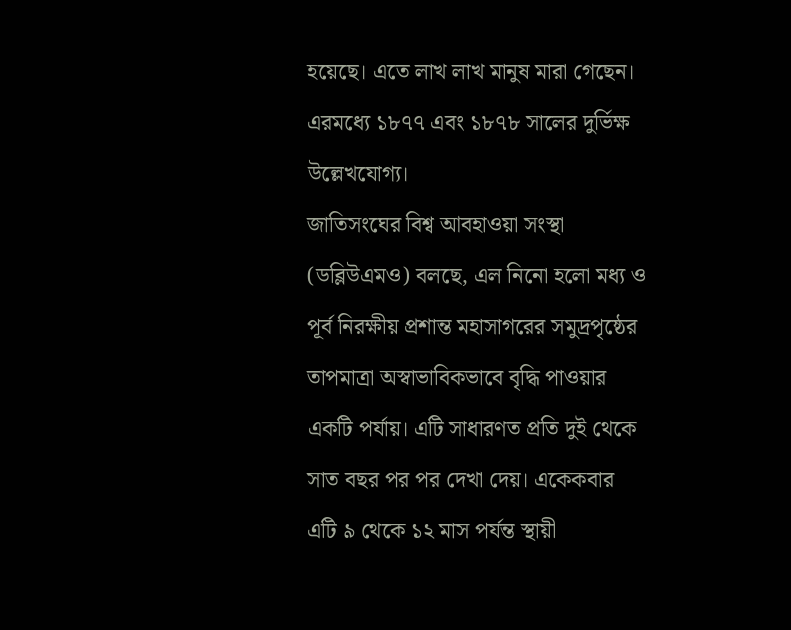হয়েছে। এতে লাখ লাখ মানুষ মারা গেছেন। এরমধ্যে ১৮৭৭ এবং ১৮৭৮ সালের দুর্ভিক্ষ উল্লেখযোগ্য।
জাতিসংঘের বিশ্ব আবহাওয়া সংস্থা (ডব্লিউএমও) বলছে, এল নিনো হলো মধ্য ও পূর্ব নিরক্ষীয় প্রশান্ত মহাসাগরের সমুদ্রপৃষ্ঠের তাপমাত্রা অস্বাভাবিকভাবে বৃদ্ধি পাওয়ার একটি পর্যায়। এটি সাধারণত প্রতি দুই থেকে সাত বছর পর পর দেখা দেয়। একেকবার এটি ৯ থেকে ১২ মাস পর্যন্ত স্থায়ী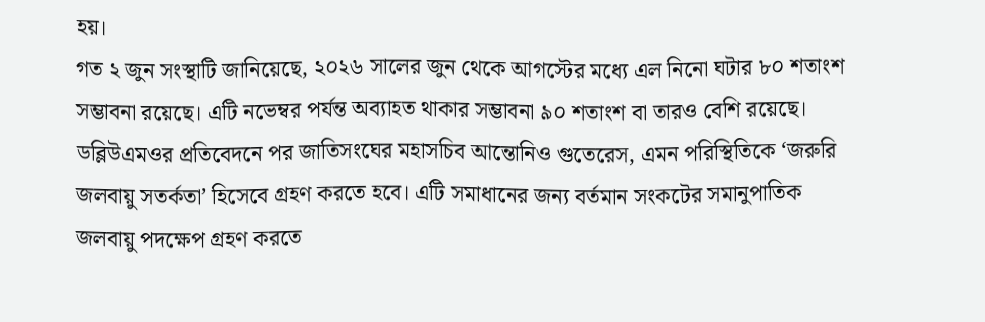হয়।
গত ২ জুন সংস্থাটি জানিয়েছে, ২০২৬ সালের জুন থেকে আগস্টের মধ্যে এল নিনো ঘটার ৮০ শতাংশ সম্ভাবনা রয়েছে। এটি নভেম্বর পর্যন্ত অব্যাহত থাকার সম্ভাবনা ৯০ শতাংশ বা তারও বেশি রয়েছে।
ডব্লিউএমওর প্রতিবেদনে পর জাতিসংঘের মহাসচিব আন্তোনিও গুতেরেস, এমন পরিস্থিতিকে ‘জরুরি জলবায়ু সতর্কতা’ হিসেবে গ্রহণ করতে হবে। এটি সমাধানের জন্য বর্তমান সংকটের সমানুপাতিক জলবায়ু পদক্ষেপ গ্রহণ করতে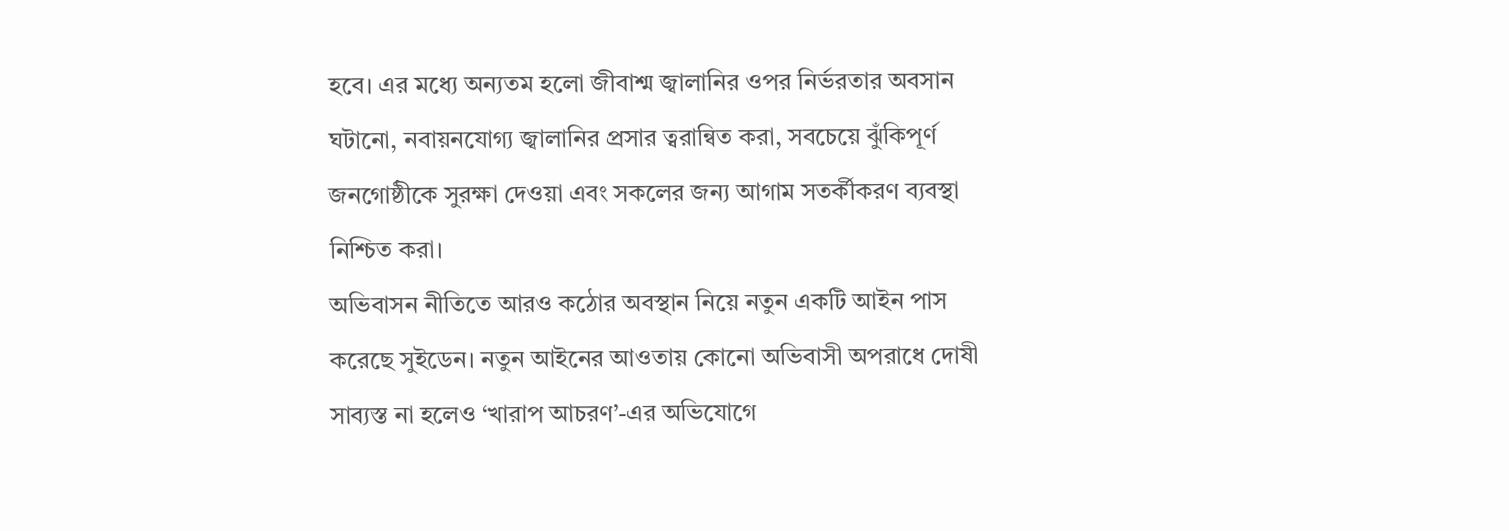হবে। এর মধ্যে অন্যতম হলো জীবাশ্ম জ্বালানির ওপর নির্ভরতার অবসান ঘটানো, নবায়নযোগ্য জ্বালানির প্রসার ত্বরান্বিত করা, সবচেয়ে ঝুঁকিপূর্ণ জনগোষ্ঠীকে সুরক্ষা দেওয়া এবং সকলের জন্য আগাম সতর্কীকরণ ব্যবস্থা নিশ্চিত করা।
অভিবাসন নীতিতে আরও কঠোর অবস্থান নিয়ে নতুন একটি আইন পাস করেছে সুইডেন। নতুন আইনের আওতায় কোনো অভিবাসী অপরাধে দোষী সাব্যস্ত না হলেও ‘খারাপ আচরণ’-এর অভিযোগে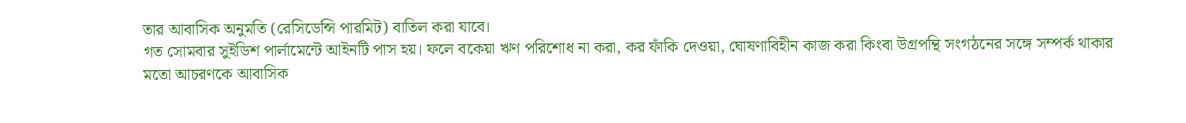তার আবাসিক অনুমতি (রেসিডেন্সি পারমিট) বাতিল করা যাবে।
গত সোমবার সুইডিশ পার্লামেন্টে আইনটি পাস হয়। ফলে বকেয়া ঋণ পরিশোধ না করা, কর ফাঁকি দেওয়া, ঘোষণাবিহীন কাজ করা কিংবা উগ্রপন্থি সংগঠনের সঙ্গে সম্পর্ক থাকার মতো আচরণকে আবাসিক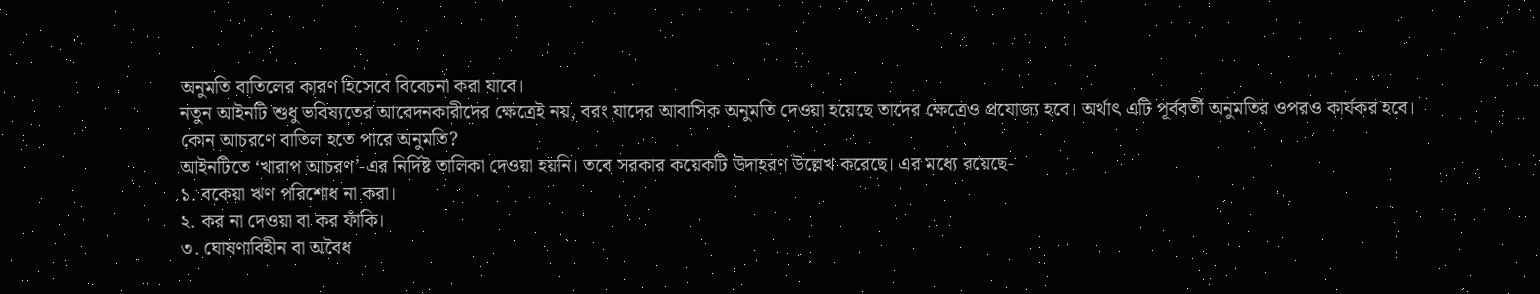অনুমতি বাতিলের কারণ হিসেবে বিবেচনা করা যাবে।
নতুন আইনটি শুধু ভবিষ্যতের আবেদনকারীদের ক্ষেত্রেই নয়, বরং যাদের আবাসিক অনুমতি দেওয়া হয়েছে তাদের ক্ষেত্রেও প্রযোজ্য হবে। অর্থাৎ এটি পূর্ববর্তী অনুমতির ওপরও কার্যকর হবে।
কোন আচরণে বাতিল হতে পারে অনুমতি?
আইনটিতে ‘খারাপ আচরণ’-এর নির্দিষ্ট তালিকা দেওয়া হয়নি। তবে সরকার কয়েকটি উদাহরণ উল্লেখ করেছে। এর মধ্যে রয়েছে-
১. বকেয়া ঋণ পরিশোধ না করা।
২. কর না দেওয়া বা কর ফাঁকি।
৩. ঘোষণাবিহীন বা অবৈধ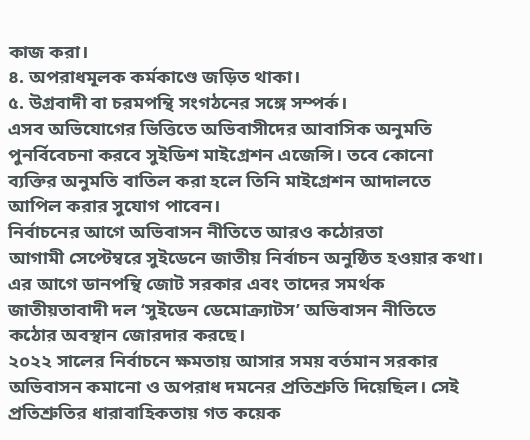কাজ করা।
৪. অপরাধমূলক কর্মকাণ্ডে জড়িত থাকা।
৫. উগ্রবাদী বা চরমপন্থি সংগঠনের সঙ্গে সম্পর্ক।
এসব অভিযোগের ভিত্তিতে অভিবাসীদের আবাসিক অনুমতি পুনর্বিবেচনা করবে সুইডিশ মাইগ্রেশন এজেন্সি। তবে কোনো ব্যক্তির অনুমতি বাতিল করা হলে তিনি মাইগ্রেশন আদালতে আপিল করার সুযোগ পাবেন।
নির্বাচনের আগে অভিবাসন নীতিতে আরও কঠোরতা
আগামী সেপ্টেম্বরে সুইডেনে জাতীয় নির্বাচন অনুষ্ঠিত হওয়ার কথা। এর আগে ডানপন্থি জোট সরকার এবং তাদের সমর্থক জাতীয়তাবাদী দল ‘সুইডেন ডেমোক্র্যাটস’ অভিবাসন নীতিতে কঠোর অবস্থান জোরদার করছে।
২০২২ সালের নির্বাচনে ক্ষমতায় আসার সময় বর্তমান সরকার অভিবাসন কমানো ও অপরাধ দমনের প্রতিশ্রুতি দিয়েছিল। সেই প্রতিশ্রুতির ধারাবাহিকতায় গত কয়েক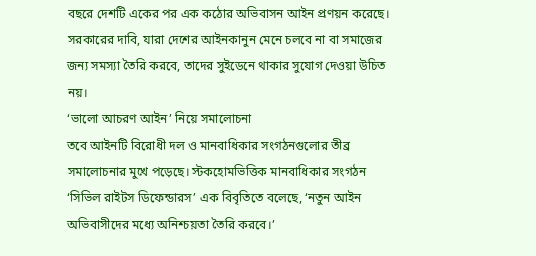বছরে দেশটি একের পর এক কঠোর অভিবাসন আইন প্রণয়ন করেছে।
সরকারের দাবি, যারা দেশের আইনকানুন মেনে চলবে না বা সমাজের জন্য সমস্যা তৈরি করবে, তাদের সুইডেনে থাকার সুযোগ দেওয়া উচিত নয়।
‘ভালো আচরণ আইন’ নিয়ে সমালোচনা
তবে আইনটি বিরোধী দল ও মানবাধিকার সংগঠনগুলোর তীব্র সমালোচনার মুখে পড়েছে। স্টকহোমভিত্তিক মানবাধিকার সংগঠন ‘সিভিল রাইটস ডিফেন্ডারস’ এক বিবৃতিতে বলেছে, ‘নতুন আইন অভিবাসীদের মধ্যে অনিশ্চয়তা তৈরি করবে।’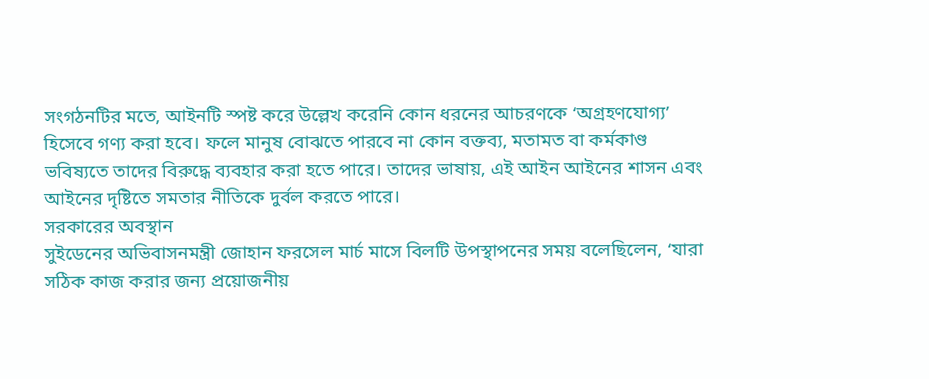সংগঠনটির মতে, আইনটি স্পষ্ট করে উল্লেখ করেনি কোন ধরনের আচরণকে ‘অগ্রহণযোগ্য’ হিসেবে গণ্য করা হবে। ফলে মানুষ বোঝতে পারবে না কোন বক্তব্য, মতামত বা কর্মকাণ্ড ভবিষ্যতে তাদের বিরুদ্ধে ব্যবহার করা হতে পারে। তাদের ভাষায়, এই আইন আইনের শাসন এবং আইনের দৃষ্টিতে সমতার নীতিকে দুর্বল করতে পারে।
সরকারের অবস্থান
সুইডেনের অভিবাসনমন্ত্রী জোহান ফরসেল মার্চ মাসে বিলটি উপস্থাপনের সময় বলেছিলেন, ‘যারা সঠিক কাজ করার জন্য প্রয়োজনীয়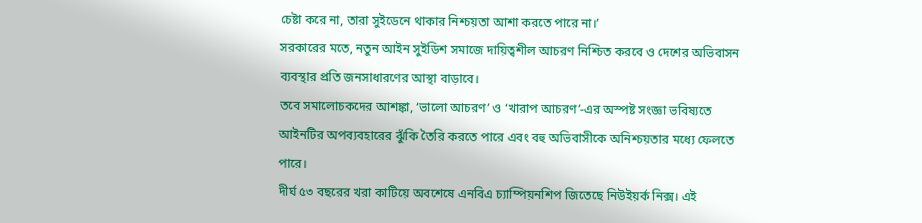চেষ্টা করে না, তারা সুইডেনে থাকার নিশ্চয়তা আশা করতে পারে না।’
সরকারের মতে, নতুন আইন সুইডিশ সমাজে দায়িত্বশীল আচরণ নিশ্চিত করবে ও দেশের অভিবাসন ব্যবস্থার প্রতি জনসাধারণের আস্থা বাড়াবে।
তবে সমালোচকদের আশঙ্কা, ‘ভালো আচরণ’ ও ‘খারাপ আচরণ’-এর অস্পষ্ট সংজ্ঞা ভবিষ্যতে আইনটির অপব্যবহারের ঝুঁকি তৈরি করতে পারে এবং বহু অভিবাসীকে অনিশ্চয়তার মধ্যে ফেলতে পারে।
দীর্ঘ ৫৩ বছরের খরা কাটিয়ে অবশেষে এনবিএ চ্যাম্পিয়নশিপ জিতেছে নিউইয়র্ক নিক্স। এই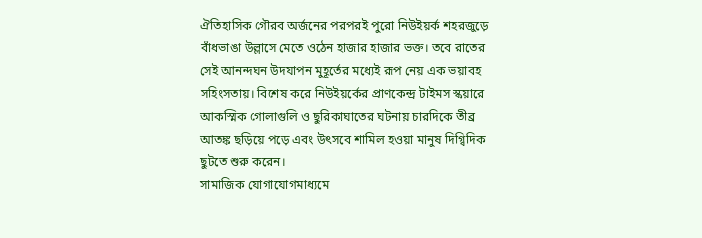ঐতিহাসিক গৌরব অর্জনের পরপরই পুরো নিউইয়র্ক শহরজুড়ে বাঁধভাঙা উল্লাসে মেতে ওঠেন হাজার হাজার ভক্ত। তবে রাতের সেই আনন্দঘন উদযাপন মুহূর্তের মধ্যেই রূপ নেয় এক ভয়াবহ সহিংসতায়। বিশেষ করে নিউইয়র্কের প্রাণকেন্দ্র টাইমস স্কয়ারে আকস্মিক গোলাগুলি ও ছুরিকাঘাতের ঘটনায় চারদিকে তীব্র আতঙ্ক ছড়িয়ে পড়ে এবং উৎসবে শামিল হওয়া মানুষ দিগ্বিদিক ছুটতে শুরু করেন।
সামাজিক যোগাযোগমাধ্যমে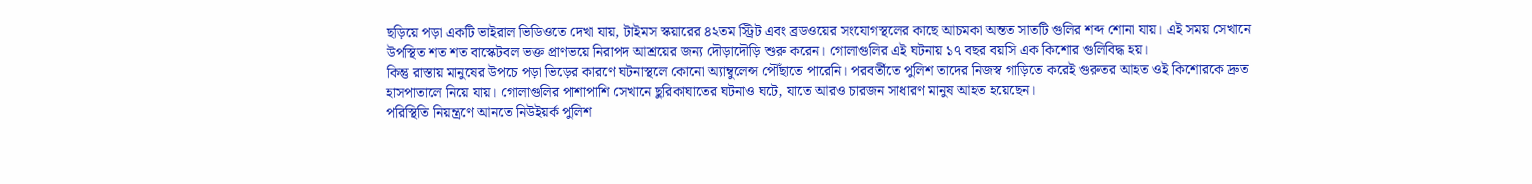ছড়িয়ে পড়া একটি ভাইরাল ভিডিওতে দেখা যায়, টাইমস স্কয়ারের ৪২তম স্ট্রিট এবং ব্রডওয়ের সংযোগস্থলের কাছে আচমকা অন্তত সাতটি গুলির শব্দ শোনা যায়। এই সময় সেখানে উপস্থিত শত শত বাস্কেটবল ভক্ত প্রাণভয়ে নিরাপদ আশ্রয়ের জন্য দৌড়াদৌড়ি শুরু করেন। গোলাগুলির এই ঘটনায় ১৭ বছর বয়সি এক কিশোর গুলিবিদ্ধ হয়।
কিন্তু রাস্তায় মানুষের উপচে পড়া ভিড়ের কারণে ঘটনাস্থলে কোনো অ্যাম্বুলেন্স পৌঁছাতে পারেনি। পরবর্তীতে পুলিশ তাদের নিজস্ব গাড়িতে করেই গুরুতর আহত ওই কিশোরকে দ্রুত হাসপাতালে নিয়ে যায়। গোলাগুলির পাশাপাশি সেখানে ছুরিকাঘাতের ঘটনাও ঘটে, যাতে আরও চারজন সাধারণ মানুষ আহত হয়েছেন।
পরিস্থিতি নিয়ন্ত্রণে আনতে নিউইয়র্ক পুলিশ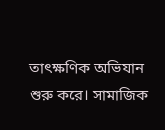তাৎক্ষণিক অভিযান শুরু করে। সামাজিক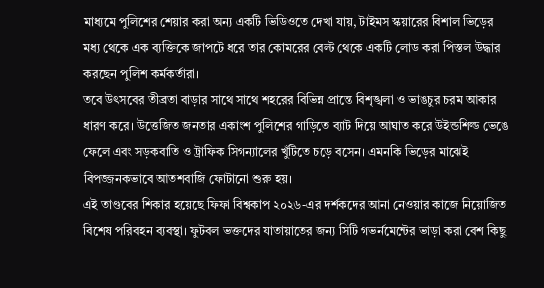মাধ্যমে পুলিশের শেয়ার করা অন্য একটি ভিডিওতে দেখা যায়, টাইমস স্কয়ারের বিশাল ভিড়ের মধ্য থেকে এক ব্যক্তিকে জাপটে ধরে তার কোমরের বেল্ট থেকে একটি লোড করা পিস্তল উদ্ধার করছেন পুলিশ কর্মকর্তারা।
তবে উৎসবের তীব্রতা বাড়ার সাথে সাথে শহরের বিভিন্ন প্রান্তে বিশৃঙ্খলা ও ভাঙচুর চরম আকার ধারণ করে। উত্তেজিত জনতার একাংশ পুলিশের গাড়িতে ব্যাট দিয়ে আঘাত করে উইন্ডশিল্ড ভেঙে ফেলে এবং সড়কবাতি ও ট্রাফিক সিগন্যালের খুঁটিতে চড়ে বসেন। এমনকি ভিড়ের মাঝেই বিপজ্জনকভাবে আতশবাজি ফোটানো শুরু হয়।
এই তাণ্ডবের শিকার হয়েছে ফিফা বিশ্বকাপ ২০২৬-এর দর্শকদের আনা নেওয়ার কাজে নিয়োজিত বিশেষ পরিবহন ব্যবস্থা। ফুটবল ভক্তদের যাতায়াতের জন্য সিটি গভর্নমেন্টের ভাড়া করা বেশ কিছু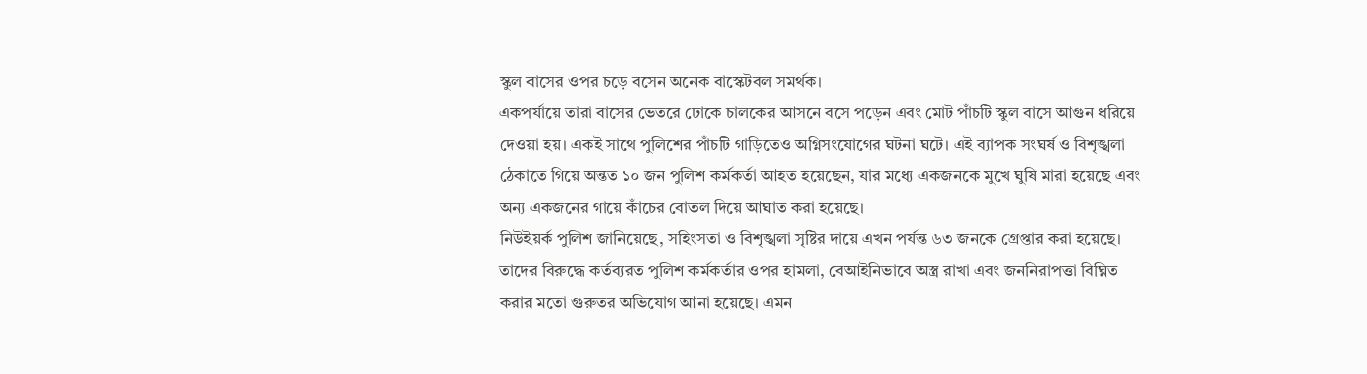স্কুল বাসের ওপর চড়ে বসেন অনেক বাস্কেটবল সমর্থক।
একপর্যায়ে তারা বাসের ভেতরে ঢোকে চালকের আসনে বসে পড়েন এবং মোট পাঁচটি স্কুল বাসে আগুন ধরিয়ে দেওয়া হয়। একই সাথে পুলিশের পাঁচটি গাড়িতেও অগ্নিসংযোগের ঘটনা ঘটে। এই ব্যাপক সংঘর্ষ ও বিশৃঙ্খলা ঠেকাতে গিয়ে অন্তত ১০ জন পুলিশ কর্মকর্তা আহত হয়েছেন, যার মধ্যে একজনকে মুখে ঘুষি মারা হয়েছে এবং অন্য একজনের গায়ে কাঁচের বোতল দিয়ে আঘাত করা হয়েছে।
নিউইয়র্ক পুলিশ জানিয়েছে, সহিংসতা ও বিশৃঙ্খলা সৃষ্টির দায়ে এখন পর্যন্ত ৬৩ জনকে গ্রেপ্তার করা হয়েছে। তাদের বিরুদ্ধে কর্তব্যরত পুলিশ কর্মকর্তার ওপর হামলা, বেআইনিভাবে অস্ত্র রাখা এবং জননিরাপত্তা বিঘ্নিত করার মতো গুরুতর অভিযোগ আনা হয়েছে। এমন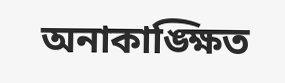অনাকাঙ্ক্ষিত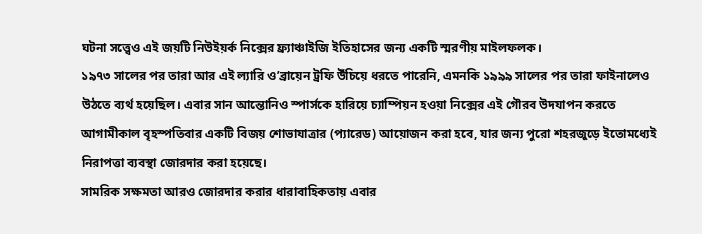ঘটনা সত্ত্বেও এই জয়টি নিউইয়র্ক নিক্সের ফ্র্যাঞ্চাইজি ইতিহাসের জন্য একটি স্মরণীয় মাইলফলক।
১৯৭৩ সালের পর তারা আর এই ল্যারি ও’ব্রায়েন ট্রফি উঁচিয়ে ধরতে পারেনি, এমনকি ১৯৯৯ সালের পর তারা ফাইনালেও উঠতে ব্যর্থ হয়েছিল। এবার সান আন্তোনিও স্পার্সকে হারিয়ে চ্যাম্পিয়ন হওয়া নিক্সের এই গৌরব উদযাপন করতে আগামীকাল বৃহস্পতিবার একটি বিজয় শোভাযাত্রার (প্যারেড) আয়োজন করা হবে, যার জন্য পুরো শহরজুড়ে ইতোমধ্যেই নিরাপত্তা ব্যবস্থা জোরদার করা হয়েছে।
সামরিক সক্ষমতা আরও জোরদার করার ধারাবাহিকতায় এবার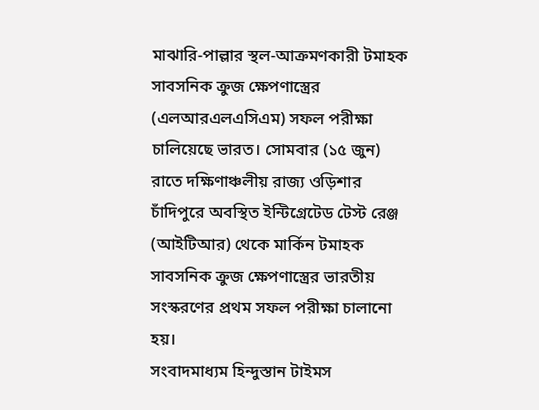মাঝারি-পাল্লার স্থল-আক্রমণকারী টমাহক সাবসনিক ক্রুজ ক্ষেপণাস্ত্রের (এলআরএলএসিএম) সফল পরীক্ষা চালিয়েছে ভারত। সোমবার (১৫ জুন) রাতে দক্ষিণাঞ্চলীয় রাজ্য ওড়িশার চাঁদিপুরে অবস্থিত ইন্টিগ্রেটেড টেস্ট রেঞ্জ (আইটিআর) থেকে মার্কিন টমাহক সাবসনিক ক্রুজ ক্ষেপণাস্ত্রের ভারতীয় সংস্করণের প্রথম সফল পরীক্ষা চালানো হয়।
সংবাদমাধ্যম হিন্দুস্তান টাইমস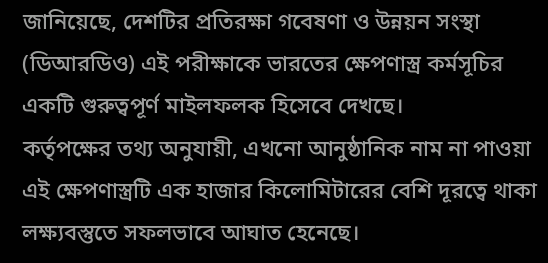জানিয়েছে, দেশটির প্রতিরক্ষা গবেষণা ও উন্নয়ন সংস্থা (ডিআরডিও) এই পরীক্ষাকে ভারতের ক্ষেপণাস্ত্র কর্মসূচির একটি গুরুত্বপূর্ণ মাইলফলক হিসেবে দেখছে।
কর্তৃপক্ষের তথ্য অনুযায়ী, এখনো আনুষ্ঠানিক নাম না পাওয়া এই ক্ষেপণাস্ত্রটি এক হাজার কিলোমিটারের বেশি দূরত্বে থাকা লক্ষ্যবস্তুতে সফলভাবে আঘাত হেনেছে।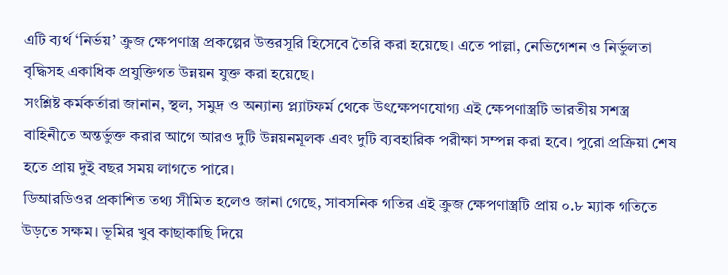এটি ব্যর্থ ‘নির্ভয়’ ক্রুজ ক্ষেপণাস্ত্র প্রকল্পের উত্তরসূরি হিসেবে তৈরি করা হয়েছে। এতে পাল্লা, নেভিগেশন ও নির্ভুলতা বৃদ্ধিসহ একাধিক প্রযুক্তিগত উন্নয়ন যুক্ত করা হয়েছে।
সংশ্লিষ্ট কর্মকর্তারা জানান, স্থল, সমুদ্র ও অন্যান্য প্ল্যাটফর্ম থেকে উৎক্ষেপণযোগ্য এই ক্ষেপণাস্ত্রটি ভারতীয় সশস্ত্র বাহিনীতে অন্তর্ভুক্ত করার আগে আরও দুটি উন্নয়নমূলক এবং দুটি ব্যবহারিক পরীক্ষা সম্পন্ন করা হবে। পুরো প্রক্রিয়া শেষ হতে প্রায় দুই বছর সময় লাগতে পারে।
ডিআরডিওর প্রকাশিত তথ্য সীমিত হলেও জানা গেছে, সাবসনিক গতির এই ক্রুজ ক্ষেপণাস্ত্রটি প্রায় ০.৮ ম্যাক গতিতে উড়তে সক্ষম। ভূমির খুব কাছাকাছি দিয়ে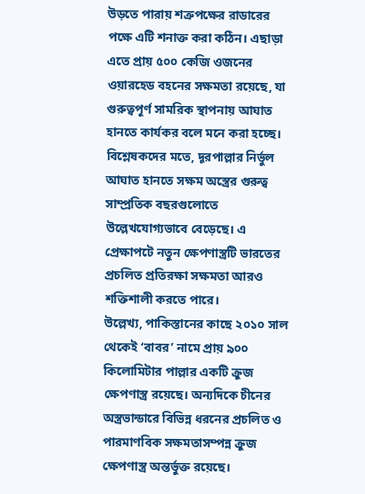উড়তে পারায় শত্রুপক্ষের রাডারের পক্ষে এটি শনাক্ত করা কঠিন। এছাড়া এতে প্রায় ৫০০ কেজি ওজনের ওয়ারহেড বহনের সক্ষমতা রয়েছে, যা গুরুত্বপূর্ণ সামরিক স্থাপনায় আঘাত হানতে কার্যকর বলে মনে করা হচ্ছে।
বিশ্লেষকদের মতে, দূরপাল্লার নির্ভুল আঘাত হানতে সক্ষম অস্ত্রের গুরুত্ব সাম্প্রতিক বছরগুলোতে উল্লেখযোগ্যভাবে বেড়েছে। এ প্রেক্ষাপটে নতুন ক্ষেপণাস্ত্রটি ভারতের প্রচলিত প্রতিরক্ষা সক্ষমতা আরও শক্তিশালী করতে পারে।
উল্লেখ্য, পাকিস্তানের কাছে ২০১০ সাল থেকেই ‘বাবর’ নামে প্রায় ৯০০ কিলোমিটার পাল্লার একটি ক্রুজ ক্ষেপণাস্ত্র রয়েছে। অন্যদিকে চীনের অস্ত্রভান্ডারে বিভিন্ন ধরনের প্রচলিত ও পারমাণবিক সক্ষমতাসম্পন্ন ক্রুজ ক্ষেপণাস্ত্র অন্তর্ভুক্ত রয়েছে।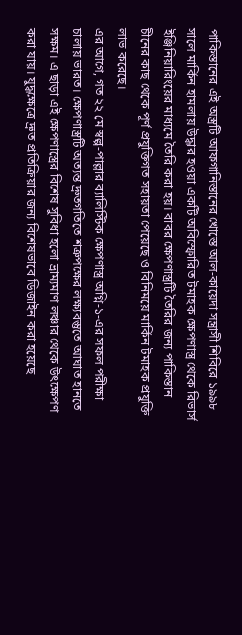পাকিস্তানের এই অস্ত্রটি আফগানিস্তানের খোস্তে আল-কায়েদা সন্ত্রাসী শিবিরে ১৯৯৮ সালে মার্কিন হামলায় উদ্ধার হওয়া একটি অবিস্ফোরিত টমাহক ক্ষেপণাস্ত্র থেকে রিভার্স ইঞ্জিনিয়ারিংয়ের মাধ্যমে তৈরি করা হয়। বাবর ক্ষেপণাস্ত্রটি তৈরির জন্য পাকিস্তান চীনের কাছ থেকে পূর্ণ প্রযুক্তিগত সহায়তা পেয়েছে ও বিনিময়ে মার্কিন টমাহক প্রযুক্তি লাভ করেছে।
এর আগে, গত ২২ মে স্বল্প-পাল্লার ব্যালিস্টিক ক্ষেপণাস্ত্র অগ্নি-১-এর সফল পরীক্ষা চালায় ভারত। ক্ষেপণাস্ত্রটি অত্যন্ত দ্রুতগতিতে শত্রুপক্ষের লক্ষ্যবস্তুতে আঘাত হানতে সক্ষম। এ ছাড়া এই ক্ষেপণাস্ত্রের বিশেষ সুবিধা হলো ভ্রাম্যমাণ লঞ্চার থেকে উৎক্ষেপণ করা যায়। যুদ্ধক্ষেত্রে দ্রুত প্রতিক্রিয়ার জন্য বিশেষভাবে ডিজাইন করা হয়েছে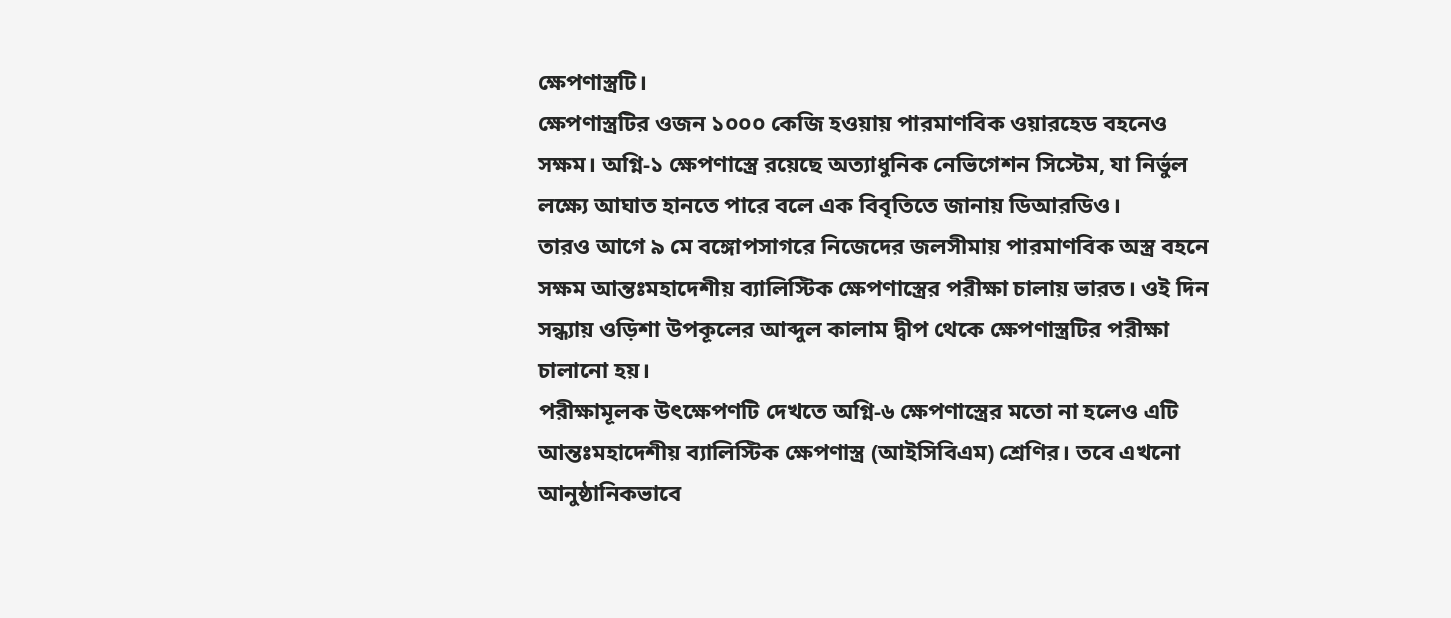ক্ষেপণাস্ত্রটি।
ক্ষেপণাস্ত্রটির ওজন ১০০০ কেজি হওয়ায় পারমাণবিক ওয়ারহেড বহনেও সক্ষম। অগ্নি-১ ক্ষেপণাস্ত্রে রয়েছে অত্যাধুনিক নেভিগেশন সিস্টেম, যা নির্ভুল লক্ষ্যে আঘাত হানতে পারে বলে এক বিবৃতিতে জানায় ডিআরডিও।
তারও আগে ৯ মে বঙ্গোপসাগরে নিজেদের জলসীমায় পারমাণবিক অস্ত্র বহনে সক্ষম আন্তঃমহাদেশীয় ব্যালিস্টিক ক্ষেপণাস্ত্রের পরীক্ষা চালায় ভারত। ওই দিন সন্ধ্যায় ওড়িশা উপকূলের আব্দুল কালাম দ্বীপ থেকে ক্ষেপণাস্ত্রটির পরীক্ষা চালানো হয়।
পরীক্ষামূলক উৎক্ষেপণটি দেখতে অগ্নি-৬ ক্ষেপণাস্ত্রের মতো না হলেও এটি আন্তঃমহাদেশীয় ব্যালিস্টিক ক্ষেপণাস্ত্র (আইসিবিএম) শ্রেণির। তবে এখনো আনুষ্ঠানিকভাবে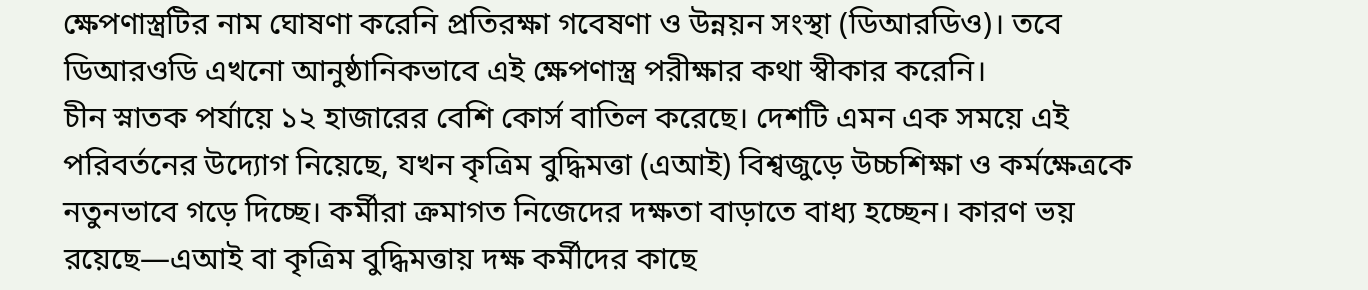ক্ষেপণাস্ত্রটির নাম ঘোষণা করেনি প্রতিরক্ষা গবেষণা ও উন্নয়ন সংস্থা (ডিআরডিও)। তবে ডিআরওডি এখনো আনুষ্ঠানিকভাবে এই ক্ষেপণাস্ত্র পরীক্ষার কথা স্বীকার করেনি।
চীন স্নাতক পর্যায়ে ১২ হাজারের বেশি কোর্স বাতিল করেছে। দেশটি এমন এক সময়ে এই পরিবর্তনের উদ্যোগ নিয়েছে, যখন কৃত্রিম বুদ্ধিমত্তা (এআই) বিশ্বজুড়ে উচ্চশিক্ষা ও কর্মক্ষেত্রকে নতুনভাবে গড়ে দিচ্ছে। কর্মীরা ক্রমাগত নিজেদের দক্ষতা বাড়াতে বাধ্য হচ্ছেন। কারণ ভয় রয়েছে—এআই বা কৃত্রিম বুদ্ধিমত্তায় দক্ষ কর্মীদের কাছে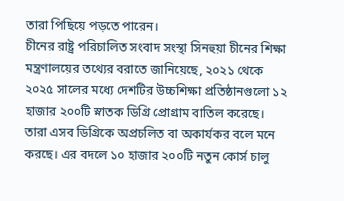তারা পিছিয়ে পড়তে পারেন।
চীনের রাষ্ট্র পরিচালিত সংবাদ সংস্থা সিনহুয়া চীনের শিক্ষা মন্ত্রণালয়ের তথ্যের বরাতে জানিয়েছে, ২০২১ থেকে ২০২৫ সালের মধ্যে দেশটির উচ্চশিক্ষা প্রতিষ্ঠানগুলো ১২ হাজার ২০০টি স্নাতক ডিগ্রি প্রোগ্রাম বাতিল করেছে। তারা এসব ডিগ্রিকে অপ্রচলিত বা অকার্যকর বলে মনে করছে। এর বদলে ১০ হাজার ২০০টি নতুন কোর্স চালু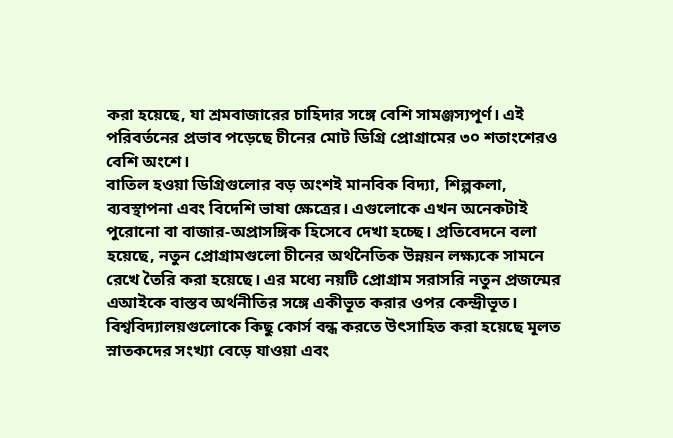করা হয়েছে, যা শ্রমবাজারের চাহিদার সঙ্গে বেশি সামঞ্জস্যপূর্ণ। এই পরিবর্তনের প্রভাব পড়েছে চীনের মোট ডিগ্রি প্রোগ্রামের ৩০ শতাংশেরও বেশি অংশে।
বাতিল হওয়া ডিগ্রিগুলোর বড় অংশই মানবিক বিদ্যা, শিল্পকলা, ব্যবস্থাপনা এবং বিদেশি ভাষা ক্ষেত্রের। এগুলোকে এখন অনেকটাই পুরোনো বা বাজার-অপ্রাসঙ্গিক হিসেবে দেখা হচ্ছে। প্রতিবেদনে বলা হয়েছে, নতুন প্রোগ্রামগুলো চীনের অর্থনৈতিক উন্নয়ন লক্ষ্যকে সামনে রেখে তৈরি করা হয়েছে। এর মধ্যে নয়টি প্রোগ্রাম সরাসরি নতুন প্রজন্মের এআইকে বাস্তব অর্থনীতির সঙ্গে একীভূত করার ওপর কেন্দ্রীভূত।
বিশ্ববিদ্যালয়গুলোকে কিছু কোর্স বন্ধ করতে উৎসাহিত করা হয়েছে মূলত স্নাতকদের সংখ্যা বেড়ে যাওয়া এবং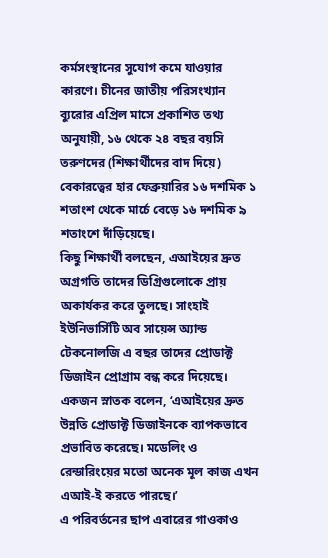কর্মসংস্থানের সুযোগ কমে যাওয়ার কারণে। চীনের জাতীয় পরিসংখ্যান ব্যুরোর এপ্রিল মাসে প্রকাশিত তথ্য অনুযায়ী, ১৬ থেকে ২৪ বছর বয়সি তরুণদের (শিক্ষার্থীদের বাদ দিয়ে) বেকারত্বের হার ফেব্রুয়ারির ১৬ দশমিক ১ শতাংশ থেকে মার্চে বেড়ে ১৬ দশমিক ৯ শতাংশে দাঁড়িয়েছে।
কিছু শিক্ষার্থী বলছেন, এআইয়ের দ্রুত অগ্রগতি তাদের ডিগ্রিগুলোকে প্রায় অকার্যকর করে তুলছে। সাংহাই ইউনিভার্সিটি অব সায়েন্স অ্যান্ড টেকনোলজি এ বছর তাদের প্রোডাক্ট ডিজাইন প্রোগ্রাম বন্ধ করে দিয়েছে। একজন স্নাতক বলেন, ‘এআইয়ের দ্রুত উন্নতি প্রোডাক্ট ডিজাইনকে ব্যাপকভাবে প্রভাবিত করেছে। মডেলিং ও রেন্ডারিংয়ের মতো অনেক মূল কাজ এখন এআই-ই করতে পারছে।’
এ পরিবর্তনের ছাপ এবারের গাওকাও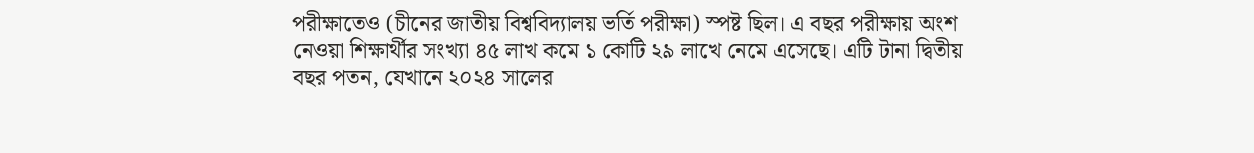পরীক্ষাতেও (চীনের জাতীয় বিশ্ববিদ্যালয় ভর্তি পরীক্ষা) স্পষ্ট ছিল। এ বছর পরীক্ষায় অংশ নেওয়া শিক্ষার্থীর সংখ্যা ৪৫ লাখ কমে ১ কোটি ২৯ লাখে নেমে এসেছে। এটি টানা দ্বিতীয় বছর পতন, যেখানে ২০২৪ সালের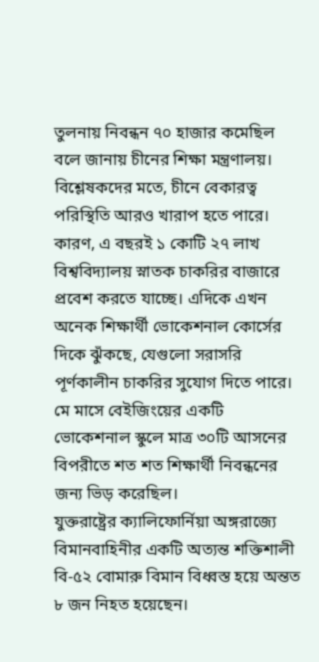তুলনায় নিবন্ধন ৭০ হাজার কমেছিল বলে জানায় চীনের শিক্ষা মন্ত্রণালয়।
বিশ্লেষকদের মতে, চীনে বেকারত্ব পরিস্থিতি আরও খারাপ হতে পারে। কারণ, এ বছরই ১ কোটি ২৭ লাখ বিশ্ববিদ্যালয় স্নাতক চাকরির বাজারে প্রবেশ করতে যাচ্ছে। এদিকে এখন অনেক শিক্ষার্থী ভোকেশনাল কোর্সের দিকে ঝুঁকছে, যেগুলো সরাসরি পূর্ণকালীন চাকরির সুযোগ দিতে পারে। মে মাসে বেইজিংয়ের একটি ভোকেশনাল স্কুলে মাত্র ৩০টি আসনের বিপরীতে শত শত শিক্ষার্থী নিবন্ধনের জন্য ভিড় করেছিল।
যুক্তরাষ্ট্রের ক্যালিফোর্নিয়া অঙ্গরাজ্যে বিমানবাহিনীর একটি অত্যন্ত শক্তিশালী বি-৫২ বোমারু বিমান বিধ্বস্ত হয়ে অন্তত ৮ জন নিহত হয়েছেন।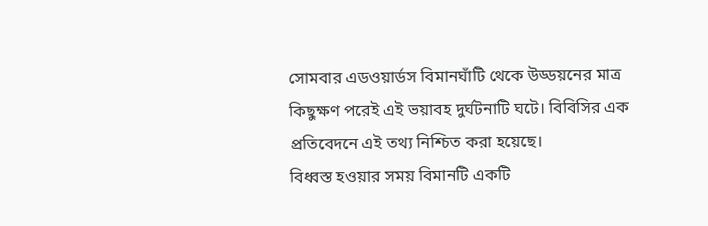সোমবার এডওয়ার্ডস বিমানঘাঁটি থেকে উড্ডয়নের মাত্র কিছুক্ষণ পরেই এই ভয়াবহ দুর্ঘটনাটি ঘটে। বিবিসির এক প্রতিবেদনে এই তথ্য নিশ্চিত করা হয়েছে।
বিধ্বস্ত হওয়ার সময় বিমানটি একটি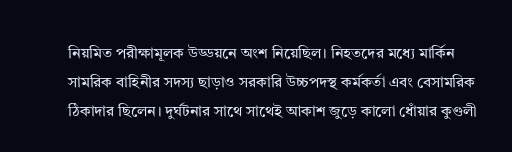নিয়মিত পরীক্ষামূলক উড্ডয়নে অংশ নিয়েছিল। নিহতদের মধ্যে মার্কিন সামরিক বাহিনীর সদস্য ছাড়াও সরকারি উচ্চপদস্থ কর্মকর্তা এবং বেসামরিক ঠিকাদার ছিলেন। দুর্ঘটনার সাথে সাথেই আকাশ জুড়ে কালো ধোঁয়ার কুণ্ডলী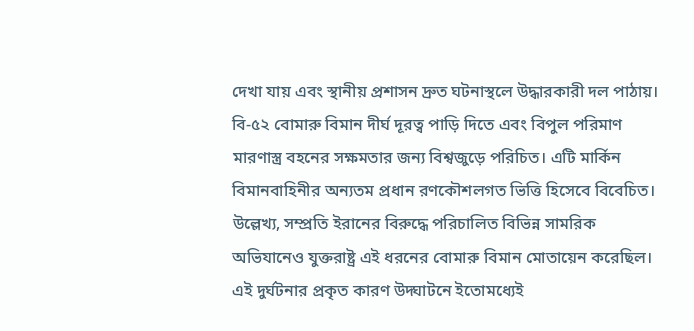দেখা যায় এবং স্থানীয় প্রশাসন দ্রুত ঘটনাস্থলে উদ্ধারকারী দল পাঠায়।
বি-৫২ বোমারু বিমান দীর্ঘ দূরত্ব পাড়ি দিতে এবং বিপুল পরিমাণ মারণাস্ত্র বহনের সক্ষমতার জন্য বিশ্বজুড়ে পরিচিত। এটি মার্কিন বিমানবাহিনীর অন্যতম প্রধান রণকৌশলগত ভিত্তি হিসেবে বিবেচিত। উল্লেখ্য, সম্প্রতি ইরানের বিরুদ্ধে পরিচালিত বিভিন্ন সামরিক অভিযানেও যুক্তরাষ্ট্র এই ধরনের বোমারু বিমান মোতায়েন করেছিল। এই দুর্ঘটনার প্রকৃত কারণ উদ্ঘাটনে ইতোমধ্যেই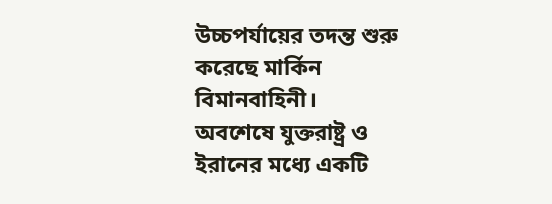উচ্চপর্যায়ের তদন্ত শুরু করেছে মার্কিন বিমানবাহিনী।
অবশেষে যুক্তরাষ্ট্র ও ইরানের মধ্যে একটি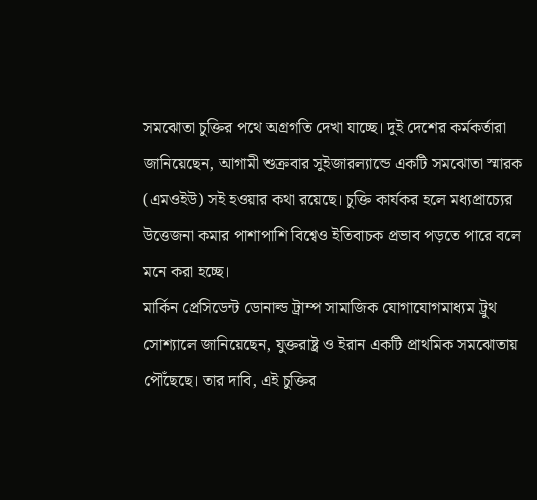সমঝোতা চুক্তির পথে অগ্রগতি দেখা যাচ্ছে। দুই দেশের কর্মকর্তারা জানিয়েছেন, আগামী শুক্রবার সুইজারল্যান্ডে একটি সমঝোতা স্মারক (এমওইউ) সই হওয়ার কথা রয়েছে। চুক্তি কার্যকর হলে মধ্যপ্রাচ্যের উত্তেজনা কমার পাশাপাশি বিশ্বেও ইতিবাচক প্রভাব পড়তে পারে বলে মনে করা হচ্ছে।
মার্কিন প্রেসিডেন্ট ডোনাল্ড ট্রাম্প সামাজিক যোগাযোগমাধ্যম ট্রুথ সোশ্যালে জানিয়েছেন, যুক্তরাষ্ট্র ও ইরান একটি প্রাথমিক সমঝোতায় পৌঁছেছে। তার দাবি, এই চুক্তির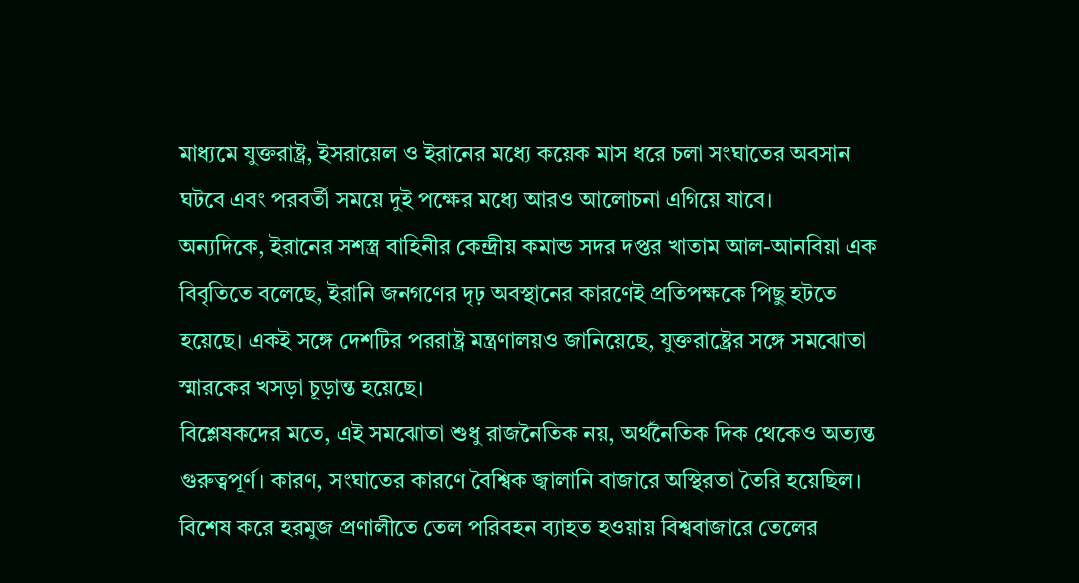মাধ্যমে যুক্তরাষ্ট্র, ইসরায়েল ও ইরানের মধ্যে কয়েক মাস ধরে চলা সংঘাতের অবসান ঘটবে এবং পরবর্তী সময়ে দুই পক্ষের মধ্যে আরও আলোচনা এগিয়ে যাবে।
অন্যদিকে, ইরানের সশস্ত্র বাহিনীর কেন্দ্রীয় কমান্ড সদর দপ্তর খাতাম আল-আনবিয়া এক বিবৃতিতে বলেছে, ইরানি জনগণের দৃঢ় অবস্থানের কারণেই প্রতিপক্ষকে পিছু হটতে হয়েছে। একই সঙ্গে দেশটির পররাষ্ট্র মন্ত্রণালয়ও জানিয়েছে, যুক্তরাষ্ট্রের সঙ্গে সমঝোতা স্মারকের খসড়া চূড়ান্ত হয়েছে।
বিশ্লেষকদের মতে, এই সমঝোতা শুধু রাজনৈতিক নয়, অর্থনৈতিক দিক থেকেও অত্যন্ত গুরুত্বপূর্ণ। কারণ, সংঘাতের কারণে বৈশ্বিক জ্বালানি বাজারে অস্থিরতা তৈরি হয়েছিল। বিশেষ করে হরমুজ প্রণালীতে তেল পরিবহন ব্যাহত হওয়ায় বিশ্ববাজারে তেলের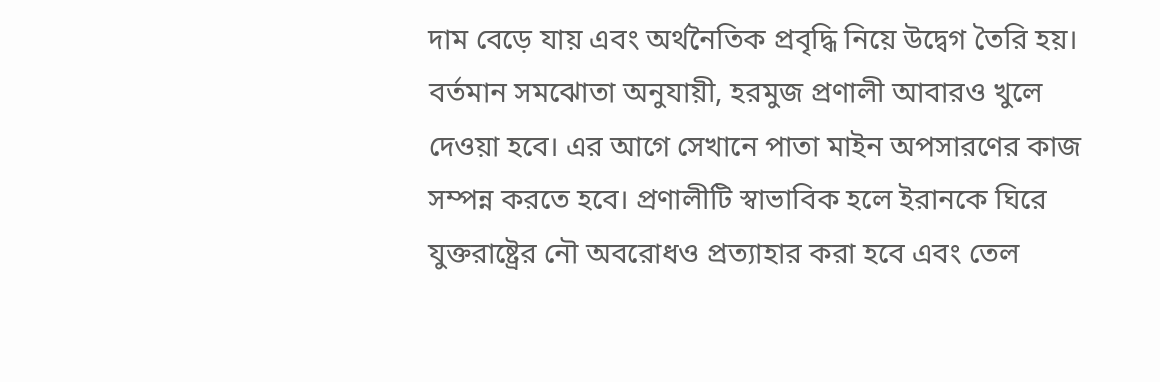দাম বেড়ে যায় এবং অর্থনৈতিক প্রবৃদ্ধি নিয়ে উদ্বেগ তৈরি হয়।
বর্তমান সমঝোতা অনুযায়ী, হরমুজ প্রণালী আবারও খুলে দেওয়া হবে। এর আগে সেখানে পাতা মাইন অপসারণের কাজ সম্পন্ন করতে হবে। প্রণালীটি স্বাভাবিক হলে ইরানকে ঘিরে যুক্তরাষ্ট্রের নৌ অবরোধও প্রত্যাহার করা হবে এবং তেল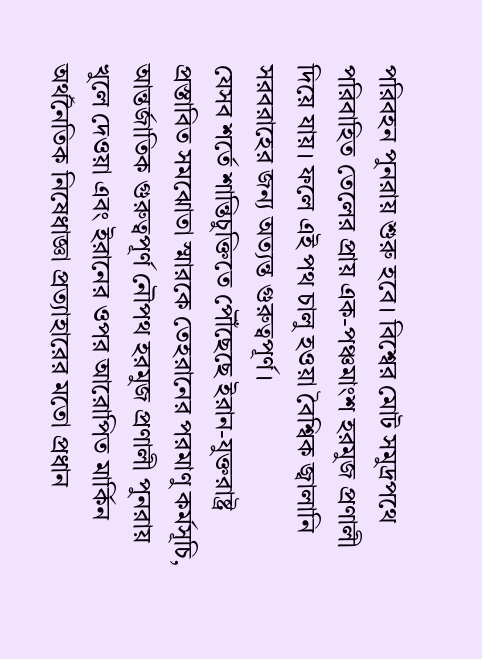পরিবহন পুনরায় শুরু হবে। বিশ্বের মোট সমুদ্রপথে পরিবাহিত তেলের প্রায় এক-পঞ্চমাংশ হরমুজ প্রণালী দিয়ে যায়। ফলে এই পথ চালু হওয়া বৈশ্বিক জ্বালানি সরবরাহের জন্য অত্যন্ত গুরুত্বপূর্ণ।
যেসব শর্তে শান্তিচুক্তিতে পৌঁছেছে ইরান-যুক্তরাষ্ট্র
প্রস্তাবিত সমঝোতা স্মারকে তেহরানের পরমাণু কর্মসূচি, আন্তর্জাতিক গুরুত্বপূর্ণ নৌপথ হরমুজ প্রণালী পুনরায় খুলে দেওয়া এবং ইরানের ওপর আরোপিত মার্কিন অর্থনৈতিক নিষেধাজ্ঞা প্রত্যাহারের মতো প্রধান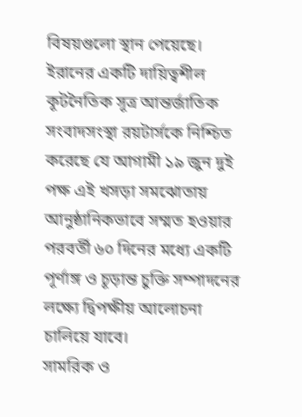বিষয়গুলো স্থান পেয়েছে।
ইরানের একটি দায়িত্বশীল কূটনৈতিক সূত্র আন্তর্জাতিক সংবাদসংস্থা রয়টার্সকে নিশ্চিত করেছে যে আগামী ১৯ জুন দুই পক্ষ এই খসড়া সমঝোতায় আনুষ্ঠানিকভাবে সম্মত হওয়ার পরবর্তী ৬০ দিনের মধ্যে একটি পূর্ণাঙ্গ ও চূড়ান্ত চুক্তি সম্পাদনের লক্ষ্যে দ্বিপক্ষীয় আলোচনা চালিয়ে যাবে।
সামরিক ও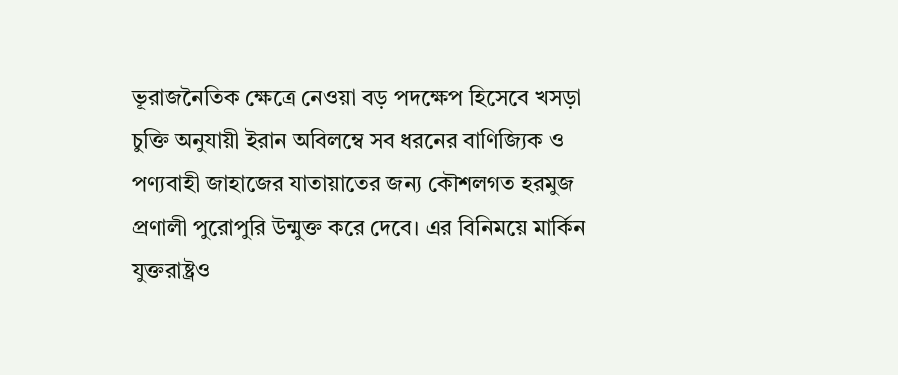ভূরাজনৈতিক ক্ষেত্রে নেওয়া বড় পদক্ষেপ হিসেবে খসড়া চুক্তি অনুযায়ী ইরান অবিলম্বে সব ধরনের বাণিজ্যিক ও পণ্যবাহী জাহাজের যাতায়াতের জন্য কৌশলগত হরমুজ প্রণালী পুরোপুরি উন্মুক্ত করে দেবে। এর বিনিময়ে মার্কিন যুক্তরাষ্ট্রও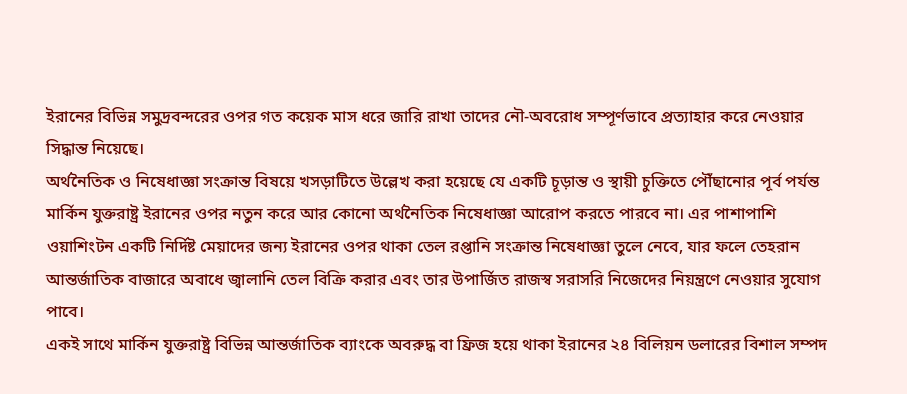ইরানের বিভিন্ন সমুদ্রবন্দরের ওপর গত কয়েক মাস ধরে জারি রাখা তাদের নৌ-অবরোধ সম্পূর্ণভাবে প্রত্যাহার করে নেওয়ার সিদ্ধান্ত নিয়েছে।
অর্থনৈতিক ও নিষেধাজ্ঞা সংক্রান্ত বিষয়ে খসড়াটিতে উল্লেখ করা হয়েছে যে একটি চূড়ান্ত ও স্থায়ী চুক্তিতে পৌঁছানোর পূর্ব পর্যন্ত মার্কিন যুক্তরাষ্ট্র ইরানের ওপর নতুন করে আর কোনো অর্থনৈতিক নিষেধাজ্ঞা আরোপ করতে পারবে না। এর পাশাপাশি ওয়াশিংটন একটি নির্দিষ্ট মেয়াদের জন্য ইরানের ওপর থাকা তেল রপ্তানি সংক্রান্ত নিষেধাজ্ঞা তুলে নেবে, যার ফলে তেহরান আন্তর্জাতিক বাজারে অবাধে জ্বালানি তেল বিক্রি করার এবং তার উপার্জিত রাজস্ব সরাসরি নিজেদের নিয়ন্ত্রণে নেওয়ার সুযোগ পাবে।
একই সাথে মার্কিন যুক্তরাষ্ট্র বিভিন্ন আন্তর্জাতিক ব্যাংকে অবরুদ্ধ বা ফ্রিজ হয়ে থাকা ইরানের ২৪ বিলিয়ন ডলারের বিশাল সম্পদ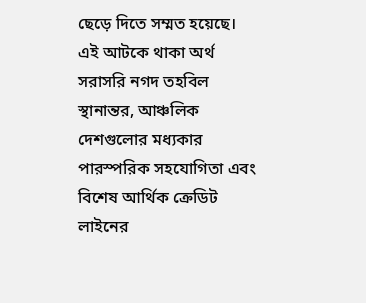ছেড়ে দিতে সম্মত হয়েছে। এই আটকে থাকা অর্থ সরাসরি নগদ তহবিল স্থানান্তর, আঞ্চলিক দেশগুলোর মধ্যকার পারস্পরিক সহযোগিতা এবং বিশেষ আর্থিক ক্রেডিট লাইনের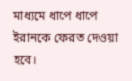মাধ্যমে ধাপে ধাপে ইরানকে ফেরত দেওয়া হবে।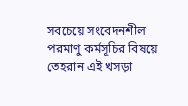সবচেয়ে সংবেদনশীল পরমাণু কর্মসূচির বিষয়ে তেহরান এই খসড়া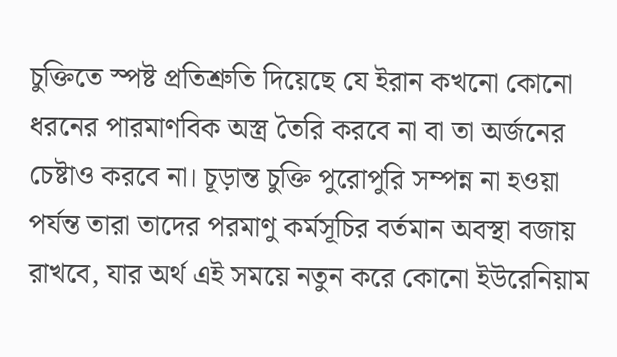চুক্তিতে স্পষ্ট প্রতিশ্রুতি দিয়েছে যে ইরান কখনো কোনো ধরনের পারমাণবিক অস্ত্র তৈরি করবে না বা তা অর্জনের চেষ্টাও করবে না। চূড়ান্ত চুক্তি পুরোপুরি সম্পন্ন না হওয়া পর্যন্ত তারা তাদের পরমাণু কর্মসূচির বর্তমান অবস্থা বজায় রাখবে, যার অর্থ এই সময়ে নতুন করে কোনো ইউরেনিয়াম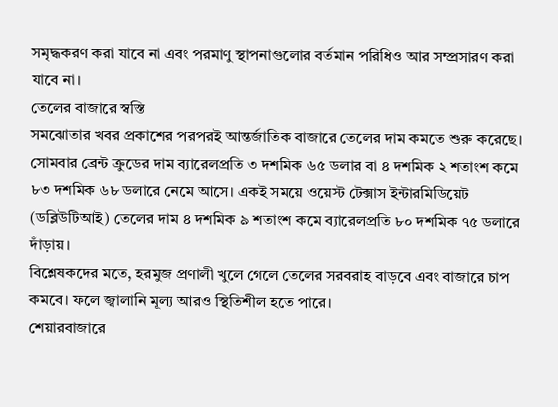সমৃদ্ধকরণ করা যাবে না এবং পরমাণু স্থাপনাগুলোর বর্তমান পরিধিও আর সম্প্রসারণ করা যাবে না।
তেলের বাজারে স্বস্তি
সমঝোতার খবর প্রকাশের পরপরই আন্তর্জাতিক বাজারে তেলের দাম কমতে শুরু করেছে। সোমবার ব্রেন্ট ক্রুডের দাম ব্যারেলপ্রতি ৩ দশমিক ৬৫ ডলার বা ৪ দশমিক ২ শতাংশ কমে ৮৩ দশমিক ৬৮ ডলারে নেমে আসে। একই সময়ে ওয়েস্ট টেক্সাস ইন্টারমিডিয়েট (ডব্লিউটিআই) তেলের দাম ৪ দশমিক ৯ শতাংশ কমে ব্যারেলপ্রতি ৮০ দশমিক ৭৫ ডলারে দাঁড়ায়।
বিশ্লেষকদের মতে, হরমুজ প্রণালী খুলে গেলে তেলের সরবরাহ বাড়বে এবং বাজারে চাপ কমবে। ফলে জ্বালানি মূল্য আরও স্থিতিশীল হতে পারে।
শেয়ারবাজারে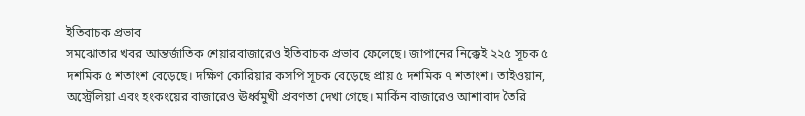ইতিবাচক প্রভাব
সমঝোতার খবর আন্তর্জাতিক শেয়ারবাজারেও ইতিবাচক প্রভাব ফেলেছে। জাপানের নিক্কেই ২২৫ সূচক ৫ দশমিক ৫ শতাংশ বেড়েছে। দক্ষিণ কোরিয়ার কসপি সূচক বেড়েছে প্রায় ৫ দশমিক ৭ শতাংশ। তাইওয়ান, অস্ট্রেলিয়া এবং হংকংয়ের বাজারেও ঊর্ধ্বমুখী প্রবণতা দেখা গেছে। মার্কিন বাজারেও আশাবাদ তৈরি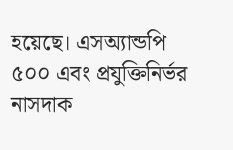হয়েছে। এসঅ্যান্ডপি ৫০০ এবং প্রযুক্তিনির্ভর নাসদাক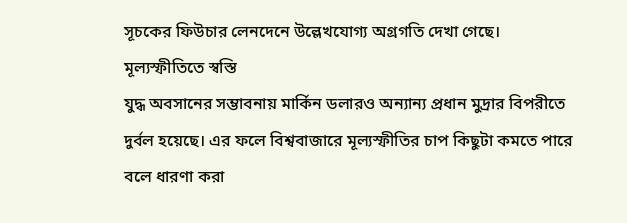সূচকের ফিউচার লেনদেনে উল্লেখযোগ্য অগ্রগতি দেখা গেছে।
মূল্যস্ফীতিতে স্বস্তি
যুদ্ধ অবসানের সম্ভাবনায় মার্কিন ডলারও অন্যান্য প্রধান মুদ্রার বিপরীতে দুর্বল হয়েছে। এর ফলে বিশ্ববাজারে মূল্যস্ফীতির চাপ কিছুটা কমতে পারে বলে ধারণা করা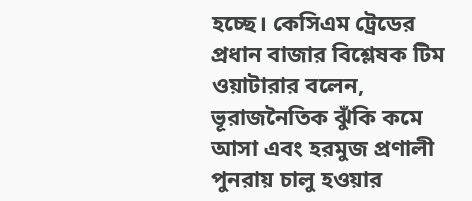হচ্ছে। কেসিএম ট্রেডের প্রধান বাজার বিশ্লেষক টিম ওয়াটারার বলেন, ভূরাজনৈতিক ঝুঁকি কমে আসা এবং হরমুজ প্রণালী পুনরায় চালু হওয়ার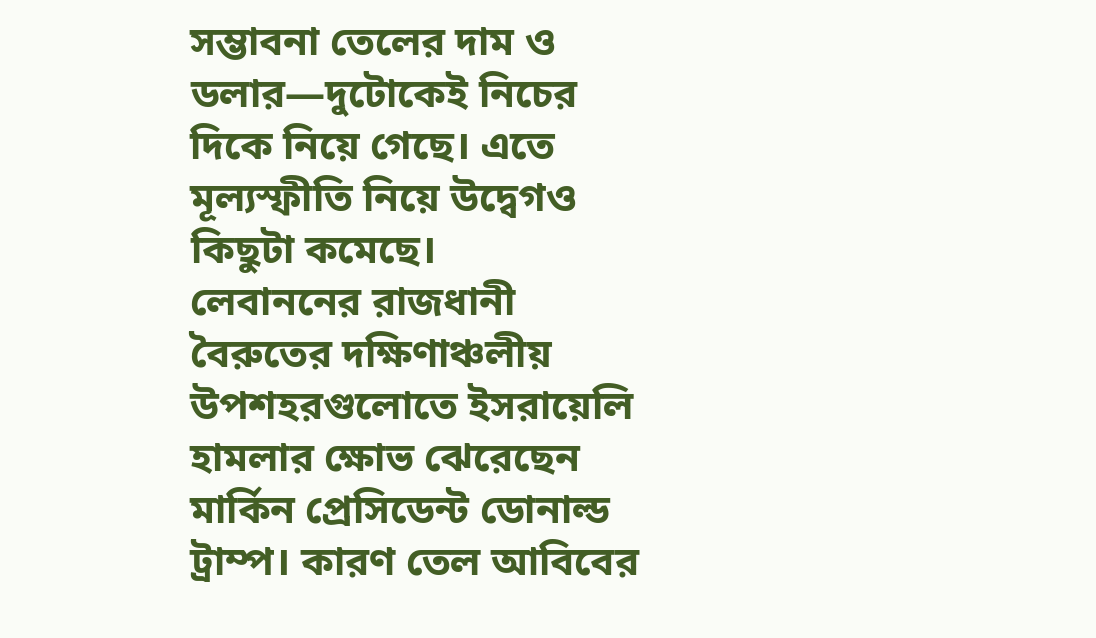সম্ভাবনা তেলের দাম ও ডলার—দুটোকেই নিচের দিকে নিয়ে গেছে। এতে মূল্যস্ফীতি নিয়ে উদ্বেগও কিছুটা কমেছে।
লেবাননের রাজধানী বৈরুতের দক্ষিণাঞ্চলীয় উপশহরগুলোতে ইসরায়েলি হামলার ক্ষোভ ঝেরেছেন মার্কিন প্রেসিডেন্ট ডোনাল্ড ট্রাম্প। কারণ তেল আবিবের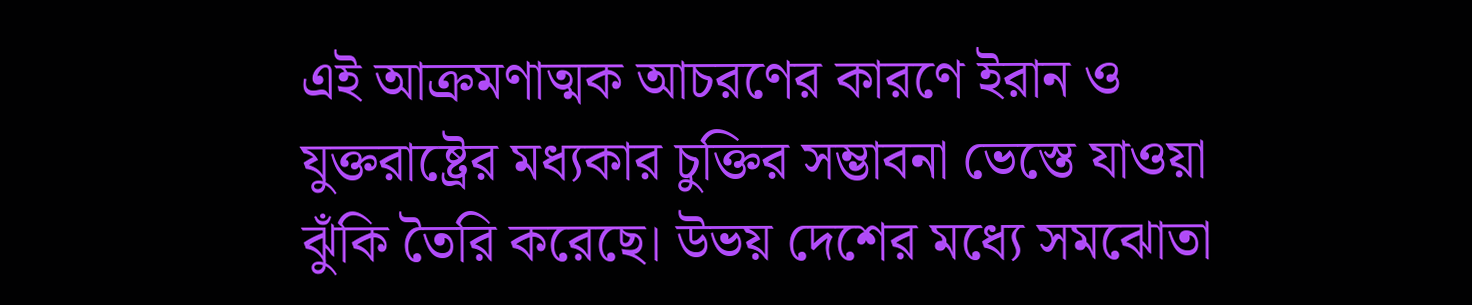এই আক্রমণাত্মক আচরণের কারণে ইরান ও যুক্তরাষ্ট্রের মধ্যকার চুক্তির সম্ভাবনা ভেস্তে যাওয়া ঝুঁকি তৈরি করেছে। উভয় দেশের মধ্যে সমঝোতা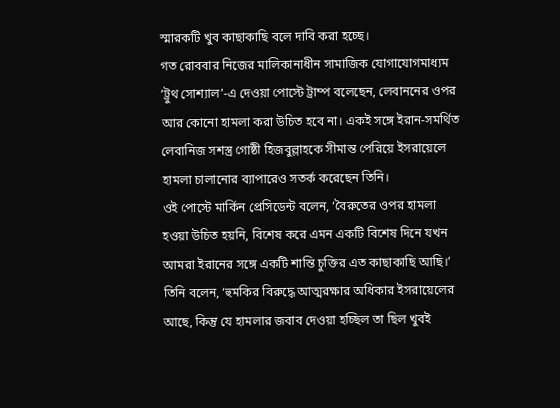স্মারকটি খুব কাছাকাছি বলে দাবি করা হচ্ছে।
গত রোববার নিজের মালিকানাধীন সামাজিক যোগাযোগমাধ্যম ‘ট্রুথ সোশ্যাল’-এ দেওয়া পোস্টে ট্রাম্প বলেছেন, লেবাননের ওপর আর কোনো হামলা করা উচিত হবে না। একই সঙ্গে ইরান-সমর্থিত লেবানিজ সশস্ত্র গোষ্ঠী হিজবুল্লাহকে সীমান্ত পেরিয়ে ইসরায়েলে হামলা চালানোর ব্যাপারেও সতর্ক করেছেন তিনি।
ওই পোস্টে মার্কিন প্রেসিডেন্ট বলেন, ‘বৈরুতের ওপর হামলা হওয়া উচিত হয়নি, বিশেষ করে এমন একটি বিশেষ দিনে যখন আমরা ইরানের সঙ্গে একটি শান্তি চুক্তির এত কাছাকাছি আছি।’
তিনি বলেন, ‘হুমকির বিরুদ্ধে আত্মরক্ষার অধিকার ইসরায়েলের আছে, কিন্তু যে হামলার জবাব দেওয়া হচ্ছিল তা ছিল খুবই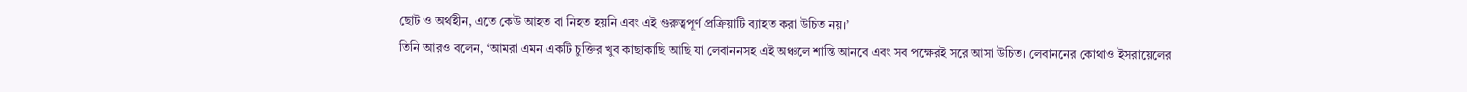ছোট ও অর্থহীন, এতে কেউ আহত বা নিহত হয়নি এবং এই গুরুত্বপূর্ণ প্রক্রিয়াটি ব্যাহত করা উচিত নয়।’
তিনি আরও বলেন, ‘আমরা এমন একটি চুক্তির খুব কাছাকাছি আছি যা লেবাননসহ এই অঞ্চলে শান্তি আনবে এবং সব পক্ষেরই সরে আসা উচিত। লেবাননের কোথাও ইসরায়েলের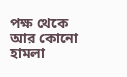পক্ষ থেকে আর কোনো হামলা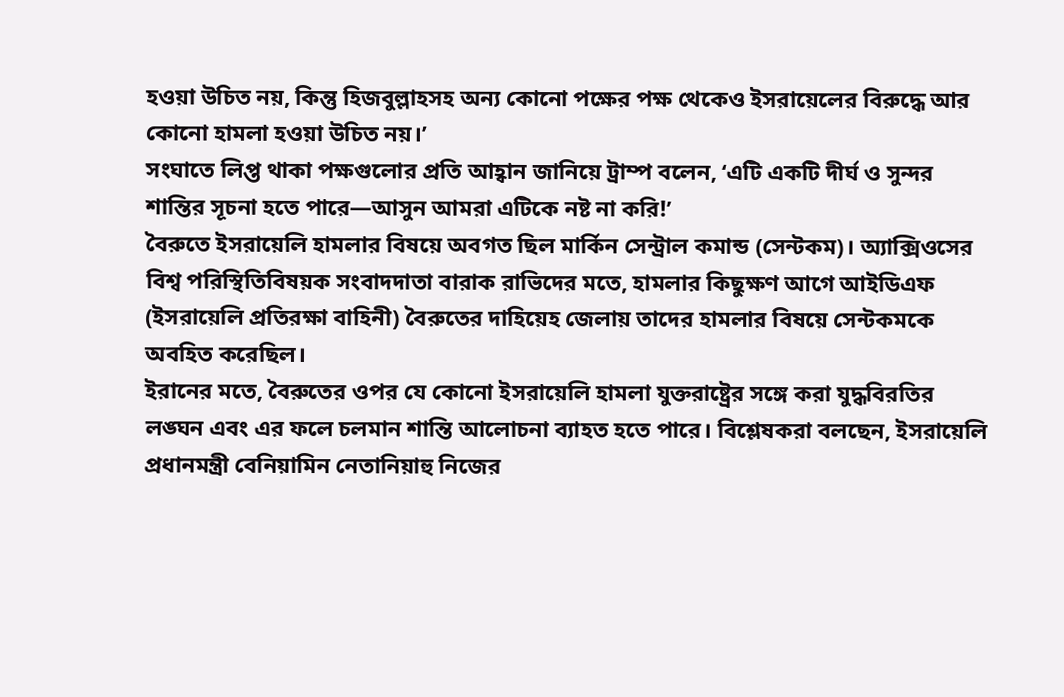হওয়া উচিত নয়, কিন্তু হিজবুল্লাহসহ অন্য কোনো পক্ষের পক্ষ থেকেও ইসরায়েলের বিরুদ্ধে আর কোনো হামলা হওয়া উচিত নয়।’
সংঘাতে লিপ্ত থাকা পক্ষগুলোর প্রতি আহ্বান জানিয়ে ট্রাম্প বলেন, ‘এটি একটি দীর্ঘ ও সুন্দর শান্তির সূচনা হতে পারে—আসুন আমরা এটিকে নষ্ট না করি!’
বৈরুতে ইসরায়েলি হামলার বিষয়ে অবগত ছিল মার্কিন সেন্ট্রাল কমান্ড (সেন্টকম)। অ্যাক্সিওসের বিশ্ব পরিস্থিতিবিষয়ক সংবাদদাতা বারাক রাভিদের মতে, হামলার কিছুক্ষণ আগে আইডিএফ (ইসরায়েলি প্রতিরক্ষা বাহিনী) বৈরুতের দাহিয়েহ জেলায় তাদের হামলার বিষয়ে সেন্টকমকে অবহিত করেছিল।
ইরানের মতে, বৈরুতের ওপর যে কোনো ইসরায়েলি হামলা যুক্তরাষ্ট্রের সঙ্গে করা যুদ্ধবিরতির লঙ্ঘন এবং এর ফলে চলমান শান্তি আলোচনা ব্যাহত হতে পারে। বিশ্লেষকরা বলছেন, ইসরায়েলি প্রধানমন্ত্রী বেনিয়ামিন নেতানিয়াহু নিজের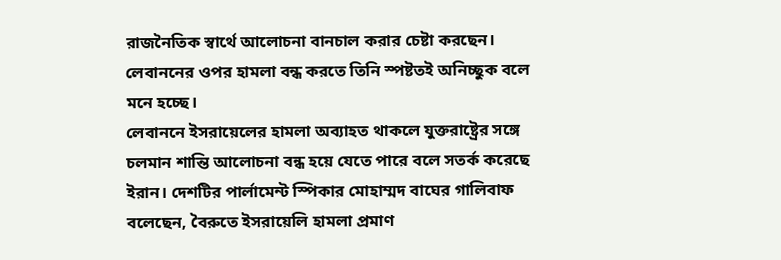রাজনৈতিক স্বার্থে আলোচনা বানচাল করার চেষ্টা করছেন। লেবাননের ওপর হামলা বন্ধ করতে তিনি স্পষ্টতই অনিচ্ছুক বলে মনে হচ্ছে।
লেবাননে ইসরায়েলের হামলা অব্যাহত থাকলে যুক্তরাষ্ট্রের সঙ্গে চলমান শান্তি আলোচনা বন্ধ হয়ে যেতে পারে বলে সতর্ক করেছে ইরান। দেশটির পার্লামেন্ট স্পিকার মোহাম্মদ বাঘের গালিবাফ বলেছেন, বৈরুতে ইসরায়েলি হামলা প্রমাণ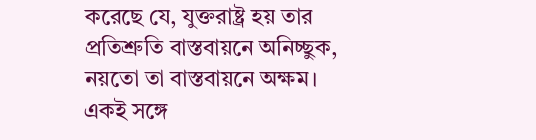করেছে যে, যুক্তরাষ্ট্র হয় তার প্রতিশ্রুতি বাস্তবায়নে অনিচ্ছুক, নয়তো তা বাস্তবায়নে অক্ষম। একই সঙ্গে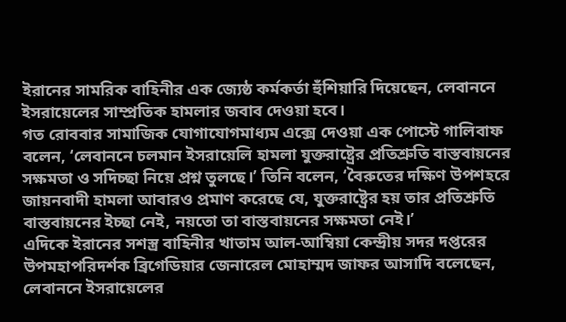ইরানের সামরিক বাহিনীর এক জ্যেষ্ঠ কর্মকর্তা হুঁশিয়ারি দিয়েছেন, লেবাননে ইসরায়েলের সাম্প্রতিক হামলার জবাব দেওয়া হবে।
গত রোববার সামাজিক যোগাযোগমাধ্যম এক্সে দেওয়া এক পোস্টে গালিবাফ বলেন, ‘লেবাননে চলমান ইসরায়েলি হামলা যুক্তরাষ্ট্রের প্রতিশ্রুতি বাস্তবায়নের সক্ষমতা ও সদিচ্ছা নিয়ে প্রশ্ন তুলছে।’ তিনি বলেন, ‘বৈরুতের দক্ষিণ উপশহরে জায়নবাদী হামলা আবারও প্রমাণ করেছে যে, যুক্তরাষ্ট্রের হয় তার প্রতিশ্রুতি বাস্তবায়নের ইচ্ছা নেই, নয়তো তা বাস্তবায়নের সক্ষমতা নেই।’
এদিকে ইরানের সশস্ত্র বাহিনীর খাতাম আল-আম্বিয়া কেন্দ্রীয় সদর দপ্তরের উপমহাপরিদর্শক ব্রিগেডিয়ার জেনারেল মোহাম্মদ জাফর আসাদি বলেছেন, লেবাননে ইসরায়েলের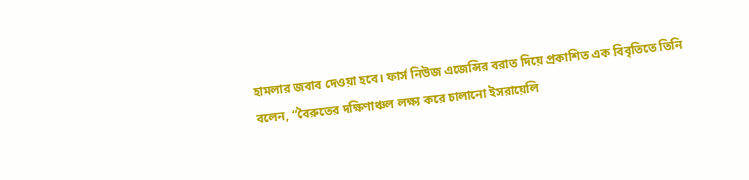হামলার জবাব দেওয়া হবে। ফার্স নিউজ এজেন্সির বরাত দিয়ে প্রকাশিত এক বিবৃতিতে তিনি বলেন, “বৈরুতের দক্ষিণাঞ্চল লক্ষ্য করে চালানো ইসরায়েলি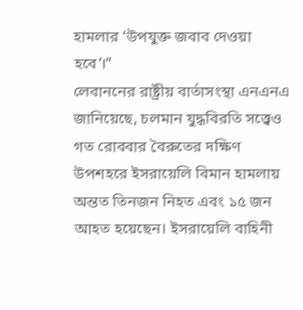হামলার ‘উপযুক্ত জবাব দেওয়া হবে’।”
লেবাননের রাষ্ট্রীয় বার্তাসংস্থা এনএনএ জানিয়েছে, চলমান যুদ্ধবিরতি সত্ত্বেও গত রোববার বৈরুতের দক্ষিণ উপশহরে ইসরায়েলি বিমান হামলায় অন্তত তিনজন নিহত এবং ১৫ জন আহত হয়েছেন। ইসরায়েলি বাহিনী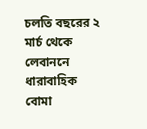চলতি বছরের ২ মার্চ থেকে লেবাননে ধারাবাহিক বোমা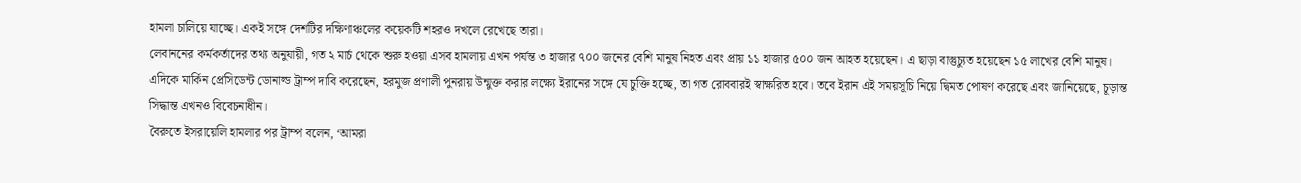হামলা চালিয়ে যাচ্ছে। একই সঙ্গে দেশটির দক্ষিণাঞ্চলের কয়েকটি শহরও দখলে রেখেছে তারা।
লেবাননের কর্মকর্তাদের তথ্য অনুযায়ী, গত ২ মার্চ থেকে শুরু হওয়া এসব হামলায় এখন পর্যন্ত ৩ হাজার ৭০০ জনের বেশি মানুষ নিহত এবং প্রায় ১১ হাজার ৫০০ জন আহত হয়েছেন। এ ছাড়া বাস্তুচ্যুত হয়েছেন ১৫ লাখের বেশি মানুষ।
এদিকে মার্কিন প্রেসিডেন্ট ডোনাল্ড ট্রাম্প দাবি করেছেন, হরমুজ প্রণালী পুনরায় উন্মুক্ত করার লক্ষ্যে ইরানের সঙ্গে যে চুক্তি হচ্ছে, তা গত রোববারই স্বাক্ষরিত হবে। তবে ইরান এই সময়সূচি নিয়ে দ্বিমত পোষণ করেছে এবং জানিয়েছে, চূড়ান্ত সিদ্ধান্ত এখনও বিবেচনাধীন।
বৈরুতে ইসরায়েলি হামলার পর ট্রাম্প বলেন, ‘আমরা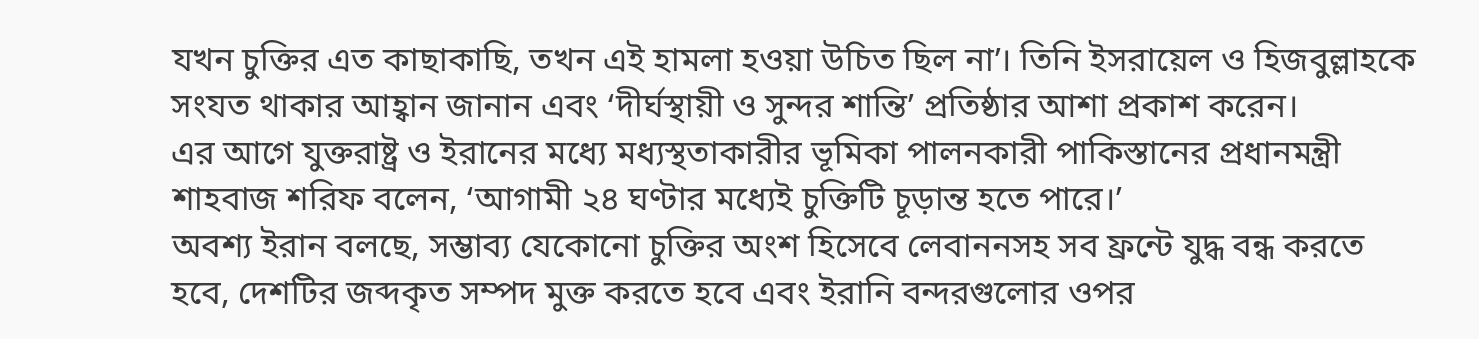যখন চুক্তির এত কাছাকাছি, তখন এই হামলা হওয়া উচিত ছিল না’। তিনি ইসরায়েল ও হিজবুল্লাহকে সংযত থাকার আহ্বান জানান এবং ‘দীর্ঘস্থায়ী ও সুন্দর শান্তি’ প্রতিষ্ঠার আশা প্রকাশ করেন।
এর আগে যুক্তরাষ্ট্র ও ইরানের মধ্যে মধ্যস্থতাকারীর ভূমিকা পালনকারী পাকিস্তানের প্রধানমন্ত্রী শাহবাজ শরিফ বলেন, ‘আগামী ২৪ ঘণ্টার মধ্যেই চুক্তিটি চূড়ান্ত হতে পারে।’
অবশ্য ইরান বলছে, সম্ভাব্য যেকোনো চুক্তির অংশ হিসেবে লেবাননসহ সব ফ্রন্টে যুদ্ধ বন্ধ করতে হবে, দেশটির জব্দকৃত সম্পদ মুক্ত করতে হবে এবং ইরানি বন্দরগুলোর ওপর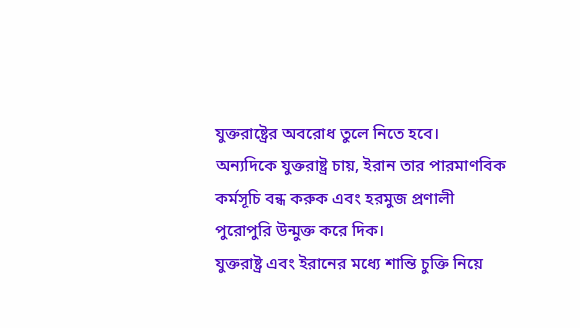যুক্তরাষ্ট্রের অবরোধ তুলে নিতে হবে।
অন্যদিকে যুক্তরাষ্ট্র চায়, ইরান তার পারমাণবিক কর্মসূচি বন্ধ করুক এবং হরমুজ প্রণালী পুরোপুরি উন্মুক্ত করে দিক।
যুক্তরাষ্ট্র এবং ইরানের মধ্যে শান্তি চুক্তি নিয়ে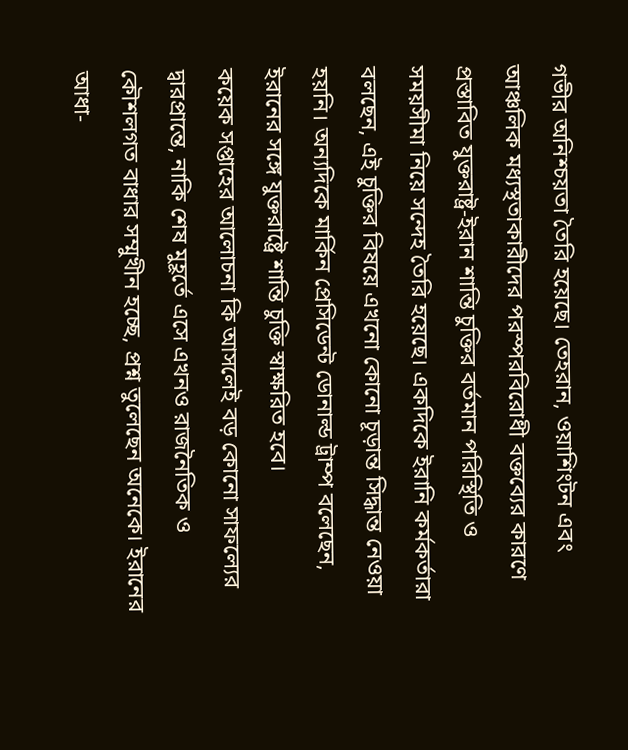গভীর অনিশ্চয়তা তৈরি হয়েছে। তেহরান, ওয়াশিংটন এবং আঞ্চলিক মধ্যস্থতাকারীদের পরস্পরবিরোধী বক্তব্যের কারণে প্রস্তাবিত যুক্তরাষ্ট্র-ইরান শান্তি চুক্তির বর্তমান পরিস্থিতি ও সময়সীমা নিয়ে সন্দেহ তৈরি হয়েছে। একদিকে ইরানি কর্মকর্তারা বলছেন, এই চুক্তির বিষয়ে এখনো কোনো চূড়ান্ত সিদ্ধান্ত নেওয়া হয়নি। অন্যদিকে মার্কিন প্রেসিডেন্ট ডোনাল্ড ট্রাম্প বলেছেন, ইরানের সঙ্গে যুক্তরাষ্ট্রে শান্তি চুক্তি স্বাক্ষরিত হবে।
কয়েক সপ্তাহের আলোচনা কি আসলেই বড় কোনো সাফল্যের দ্বারপ্রান্তে, নাকি শেষ মুহূর্তে এসে এখনও রাজনৈতিক ও কৌশলগত বাধার সম্মুখীন হচ্ছে, প্রশ্ন তুলেছেন অনেকে। ইরানের আধা-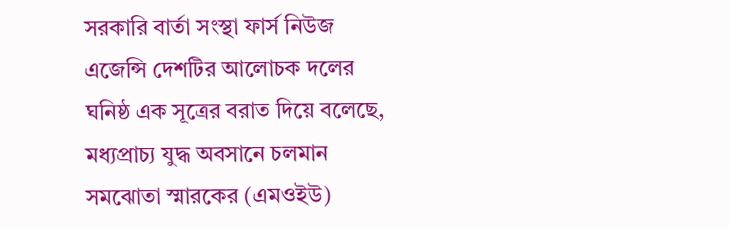সরকারি বার্তা সংস্থা ফার্স নিউজ এজেন্সি দেশটির আলোচক দলের ঘনিষ্ঠ এক সূত্রের বরাত দিয়ে বলেছে, মধ্যপ্রাচ্য যুদ্ধ অবসানে চলমান সমঝোতা স্মারকের (এমওইউ)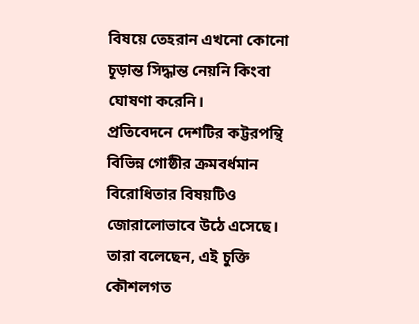বিষয়ে তেহরান এখনো কোনো চূড়ান্ত সিদ্ধান্ত নেয়নি কিংবা ঘোষণা করেনি।
প্রতিবেদনে দেশটির কট্টরপন্থি বিভিন্ন গোষ্ঠীর ক্রমবর্ধমান বিরোধিতার বিষয়টিও জোরালোভাবে উঠে এসেছে। তারা বলেছেন, এই চুক্তি কৌশলগত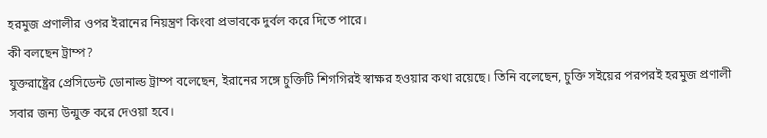হরমুজ প্রণালীর ওপর ইরানের নিয়ন্ত্রণ কিংবা প্রভাবকে দুর্বল করে দিতে পারে।
কী বলছেন ট্রাম্প?
যুক্তরাষ্ট্রের প্রেসিডেন্ট ডোনাল্ড ট্রাম্প বলেছেন, ইরানের সঙ্গে চুক্তিটি শিগগিরই স্বাক্ষর হওয়ার কথা রয়েছে। তিনি বলেছেন, চুক্তি সইয়ের পরপরই হরমুজ প্রণালী সবার জন্য উন্মুক্ত করে দেওয়া হবে।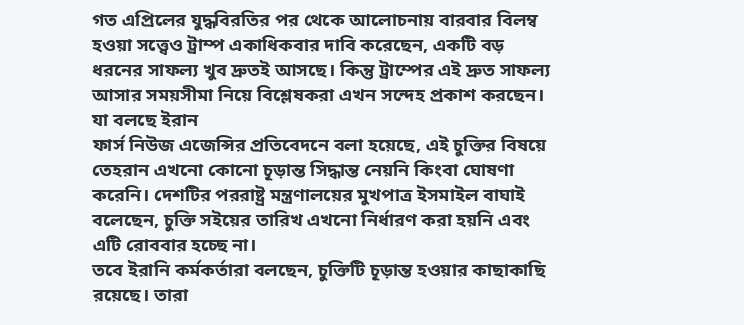গত এপ্রিলের যুদ্ধবিরতির পর থেকে আলোচনায় বারবার বিলম্ব হওয়া সত্ত্বেও ট্রাম্প একাধিকবার দাবি করেছেন, একটি বড় ধরনের সাফল্য খুব দ্রুতই আসছে। কিন্তু ট্রাম্পের এই দ্রুত সাফল্য আসার সময়সীমা নিয়ে বিশ্লেষকরা এখন সন্দেহ প্রকাশ করছেন।
যা বলছে ইরান
ফার্স নিউজ এজেন্সির প্রতিবেদনে বলা হয়েছে, এই চুক্তির বিষয়ে তেহরান এখনো কোনো চূড়ান্ত সিদ্ধান্ত নেয়নি কিংবা ঘোষণা করেনি। দেশটির পররাষ্ট্র মন্ত্রণালয়ের মুখপাত্র ইসমাইল বাঘাই বলেছেন, চুক্তি সইয়ের তারিখ এখনো নির্ধারণ করা হয়নি এবং এটি রোববার হচ্ছে না।
তবে ইরানি কর্মকর্তারা বলছেন, চুক্তিটি চূড়ান্ত হওয়ার কাছাকাছি রয়েছে। তারা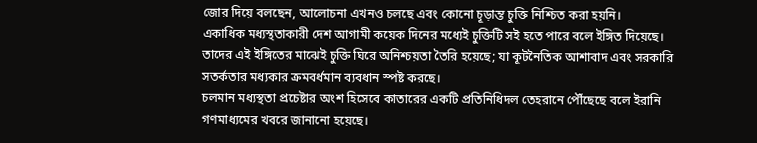জোর দিয়ে বলছেন, আলোচনা এখনও চলছে এবং কোনো চূড়ান্ত চুক্তি নিশ্চিত করা হয়নি।
একাধিক মধ্যস্থতাকারী দেশ আগামী কয়েক দিনের মধ্যেই চুক্তিটি সই হতে পারে বলে ইঙ্গিত দিয়েছে। তাদের এই ইঙ্গিতের মাঝেই চুক্তি ঘিরে অনিশ্চয়তা তৈরি হয়েছে; যা কূটনৈতিক আশাবাদ এবং সরকারি সতর্কতার মধ্যকার ক্রমবর্ধমান ব্যবধান স্পষ্ট করছে।
চলমান মধ্যস্থতা প্রচেষ্টার অংশ হিসেবে কাতারের একটি প্রতিনিধিদল তেহরানে পৌঁছেছে বলে ইরানি গণমাধ্যমের খবরে জানানো হয়েছে।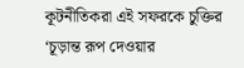কূটনীতিকরা এই সফরকে চুক্তির ‘চূড়ান্ত রূপ দেওয়ার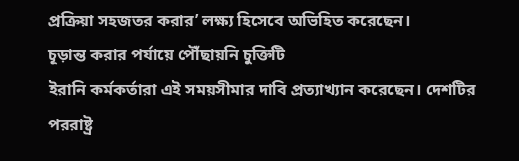প্রক্রিয়া সহজতর করার’ লক্ষ্য হিসেবে অভিহিত করেছেন।
চূড়ান্ত করার পর্যায়ে পৌঁছায়নি চুক্তিটি
ইরানি কর্মকর্তারা এই সময়সীমার দাবি প্রত্যাখ্যান করেছেন। দেশটির পররাষ্ট্র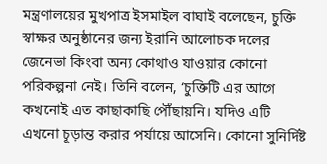মন্ত্রণালয়ের মুখপাত্র ইসমাইল বাঘাই বলেছেন, চুক্তি স্বাক্ষর অনুষ্ঠানের জন্য ইরানি আলোচক দলের জেনেভা কিংবা অন্য কোথাও যাওয়ার কোনো পরিকল্পনা নেই। তিনি বলেন, ‘চুক্তিটি এর আগে কখনোই এত কাছাকাছি পৌঁছায়নি। যদিও এটি এখনো চূড়ান্ত করার পর্যায়ে আসেনি। কোনো সুনির্দিষ্ট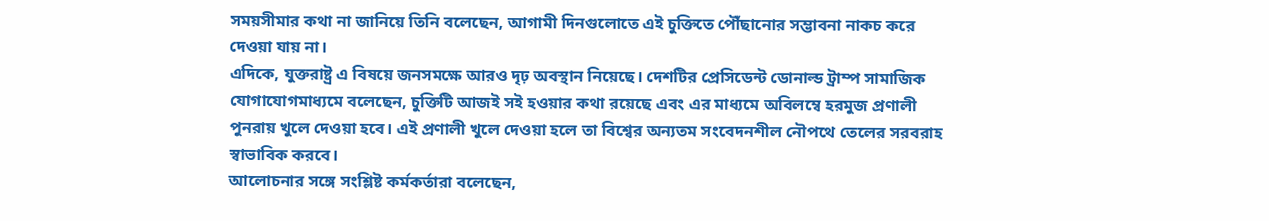সময়সীমার কথা না জানিয়ে তিনি বলেছেন, আগামী দিনগুলোতে এই চুক্তিতে পৌঁছানোর সম্ভাবনা নাকচ করে দেওয়া যায় না।
এদিকে, যুক্তরাষ্ট্র এ বিষয়ে জনসমক্ষে আরও দৃঢ় অবস্থান নিয়েছে। দেশটির প্রেসিডেন্ট ডোনাল্ড ট্রাম্প সামাজিক যোগাযোগমাধ্যমে বলেছেন, চুক্তিটি আজই সই হওয়ার কথা রয়েছে এবং এর মাধ্যমে অবিলম্বে হরমুজ প্রণালী পুনরায় খুলে দেওয়া হবে। এই প্রণালী খুলে দেওয়া হলে তা বিশ্বের অন্যতম সংবেদনশীল নৌপথে তেলের সরবরাহ স্বাভাবিক করবে।
আলোচনার সঙ্গে সংশ্লিষ্ট কর্মকর্তারা বলেছেন,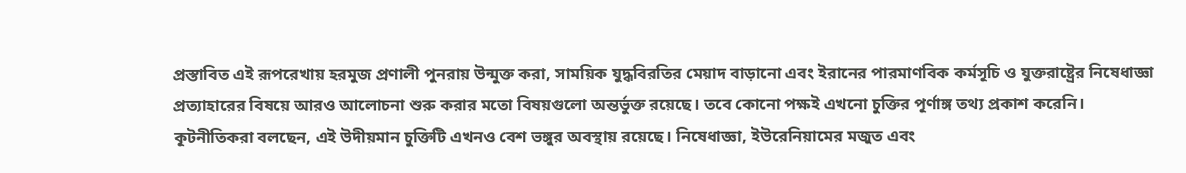প্রস্তাবিত এই রূপরেখায় হরমুজ প্রণালী পুনরায় উন্মুক্ত করা, সাময়িক যুদ্ধবিরতির মেয়াদ বাড়ানো এবং ইরানের পারমাণবিক কর্মসূচি ও যুক্তরাষ্ট্রের নিষেধাজ্ঞা প্রত্যাহারের বিষয়ে আরও আলোচনা শুরু করার মতো বিষয়গুলো অন্তর্ভুক্ত রয়েছে। তবে কোনো পক্ষই এখনো চুক্তির পূর্ণাঙ্গ তথ্য প্রকাশ করেনি।
কূটনীতিকরা বলছেন, এই উদীয়মান চুক্তিটি এখনও বেশ ভঙ্গুর অবস্থায় রয়েছে। নিষেধাজ্ঞা, ইউরেনিয়ামের মজুত এবং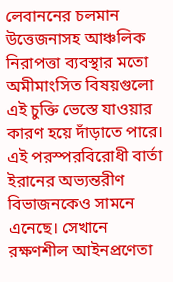লেবাননের চলমান উত্তেজনাসহ আঞ্চলিক নিরাপত্তা ব্যবস্থার মতো অমীমাংসিত বিষয়গুলো এই চুক্তি ভেস্তে যাওয়ার কারণ হয়ে দাঁড়াতে পারে।
এই পরস্পরবিরোধী বার্তা ইরানের অভ্যন্তরীণ বিভাজনকেও সামনে এনেছে। সেখানে রক্ষণশীল আইনপ্রণেতা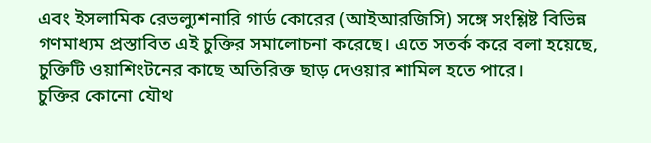এবং ইসলামিক রেভল্যুশনারি গার্ড কোরের (আইআরজিসি) সঙ্গে সংশ্লিষ্ট বিভিন্ন গণমাধ্যম প্রস্তাবিত এই চুক্তির সমালোচনা করেছে। এতে সতর্ক করে বলা হয়েছে, চুক্তিটি ওয়াশিংটনের কাছে অতিরিক্ত ছাড় দেওয়ার শামিল হতে পারে।
চুক্তির কোনো যৌথ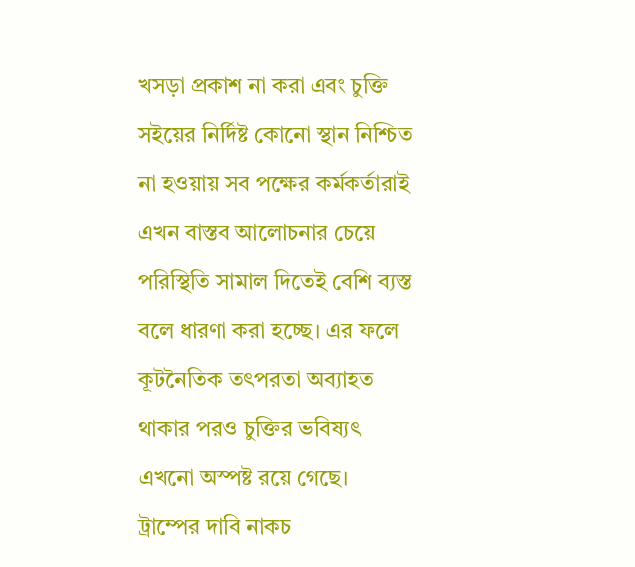খসড়া প্রকাশ না করা এবং চুক্তি সইয়ের নির্দিষ্ট কোনো স্থান নিশ্চিত না হওয়ায় সব পক্ষের কর্মকর্তারাই এখন বাস্তব আলোচনার চেয়ে পরিস্থিতি সামাল দিতেই বেশি ব্যস্ত বলে ধারণা করা হচ্ছে। এর ফলে কূটনৈতিক তৎপরতা অব্যাহত থাকার পরও চুক্তির ভবিষ্যৎ এখনো অস্পষ্ট রয়ে গেছে।
ট্রাম্পের দাবি নাকচ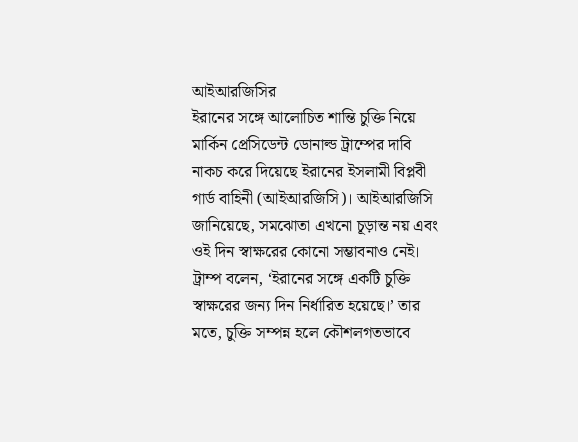আইআরজিসির
ইরানের সঙ্গে আলোচিত শান্তি চুক্তি নিয়ে মার্কিন প্রেসিডেন্ট ডোনাল্ড ট্রাম্পের দাবি নাকচ করে দিয়েছে ইরানের ইসলামী বিপ্লবী গার্ড বাহিনী (আইআরজিসি)। আইআরজিসি জানিয়েছে, সমঝোতা এখনো চূড়ান্ত নয় এবং ওই দিন স্বাক্ষরের কোনো সম্ভাবনাও নেই।
ট্রাম্প বলেন, ‘ইরানের সঙ্গে একটি চুক্তি স্বাক্ষরের জন্য দিন নির্ধারিত হয়েছে।’ তার মতে, চুক্তি সম্পন্ন হলে কৌশলগতভাবে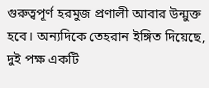গুরুত্বপূর্ণ হরমুজ প্রণালী আবার উন্মুক্ত হবে। অন্যদিকে তেহরান ইঙ্গিত দিয়েছে, দুই পক্ষ একটি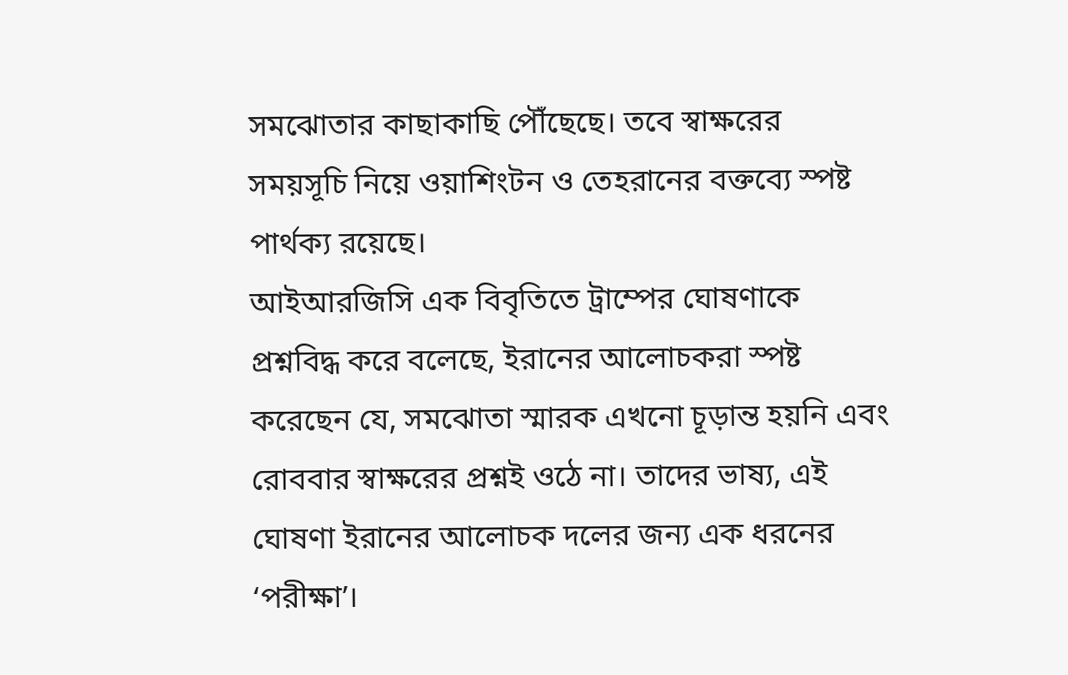সমঝোতার কাছাকাছি পৌঁছেছে। তবে স্বাক্ষরের সময়সূচি নিয়ে ওয়াশিংটন ও তেহরানের বক্তব্যে স্পষ্ট পার্থক্য রয়েছে।
আইআরজিসি এক বিবৃতিতে ট্রাম্পের ঘোষণাকে প্রশ্নবিদ্ধ করে বলেছে, ইরানের আলোচকরা স্পষ্ট করেছেন যে, সমঝোতা স্মারক এখনো চূড়ান্ত হয়নি এবং রোববার স্বাক্ষরের প্রশ্নই ওঠে না। তাদের ভাষ্য, এই ঘোষণা ইরানের আলোচক দলের জন্য এক ধরনের ‘পরীক্ষা’।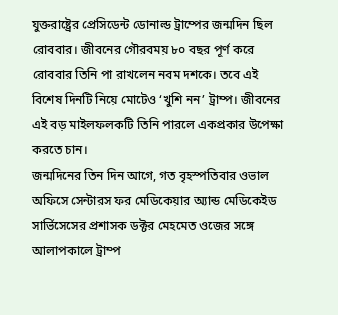যুক্তরাষ্ট্রের প্রেসিডেন্ট ডোনাল্ড ট্রাম্পের জন্মদিন ছিল রোববার। জীবনের গৌরবময় ৮০ বছর পূর্ণ করে রোববার তিনি পা রাখলেন নবম দশকে। তবে এই বিশেষ দিনটি নিয়ে মোটেও ‘খুশি নন’ ট্রাম্প। জীবনের এই বড় মাইলফলকটি তিনি পারলে একপ্রকার উপেক্ষা করতে চান।
জন্মদিনের তিন দিন আগে, গত বৃহস্পতিবার ওভাল অফিসে সেন্টারস ফর মেডিকেয়ার অ্যান্ড মেডিকেইড সার্ভিসেসের প্রশাসক ডক্টর মেহমেত ওজের সঙ্গে আলাপকালে ট্রাম্প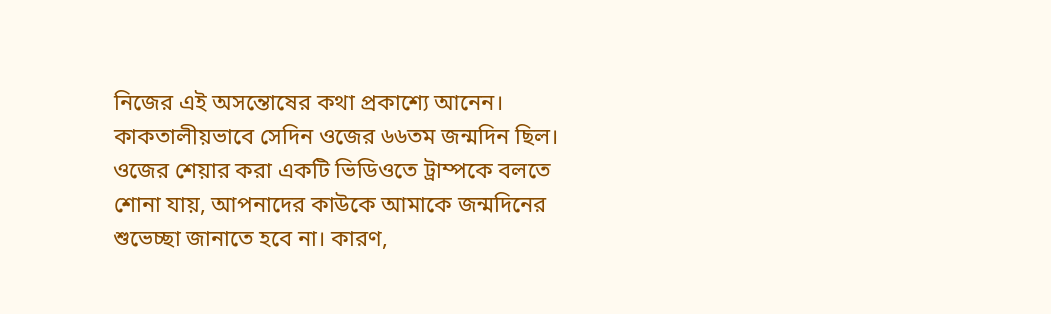নিজের এই অসন্তোষের কথা প্রকাশ্যে আনেন। কাকতালীয়ভাবে সেদিন ওজের ৬৬তম জন্মদিন ছিল।
ওজের শেয়ার করা একটি ভিডিওতে ট্রাম্পকে বলতে শোনা যায়, আপনাদের কাউকে আমাকে জন্মদিনের শুভেচ্ছা জানাতে হবে না। কারণ,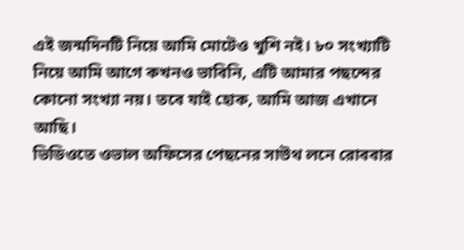এই জন্মদিনটি নিয়ে আমি মোটেও খুশি নই। ৮০ সংখ্যাটি নিয়ে আমি আগে কখনও ভাবিনি, এটি আমার পছন্দের কোনো সংখ্যা নয়। তবে যাই হোক, আমি আজ এখানে আছি।
ভিডিওতে ওভাল অফিসের পেছনের সাউথ লনে রোববার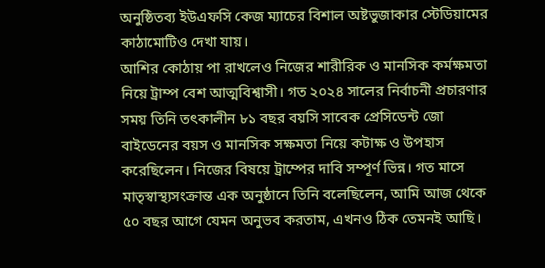অনুষ্ঠিতব্য ইউএফসি কেজ ম্যাচের বিশাল অষ্টভুজাকার স্টেডিয়ামের কাঠামোটিও দেখা যায়।
আশির কোঠায় পা রাখলেও নিজের শারীরিক ও মানসিক কর্মক্ষমতা নিয়ে ট্রাম্প বেশ আত্মবিশ্বাসী। গত ২০২৪ সালের নির্বাচনী প্রচারণার সময় তিনি তৎকালীন ৮১ বছর বয়সি সাবেক প্রেসিডেন্ট জো বাইডেনের বয়স ও মানসিক সক্ষমতা নিয়ে কটাক্ষ ও উপহাস করেছিলেন। নিজের বিষয়ে ট্রাম্পের দাবি সম্পূর্ণ ভিন্ন। গত মাসে মাতৃস্বাস্থ্যসংক্রান্ত এক অনুষ্ঠানে তিনি বলেছিলেন, আমি আজ থেকে ৫০ বছর আগে যেমন অনুভব করতাম, এখনও ঠিক তেমনই আছি।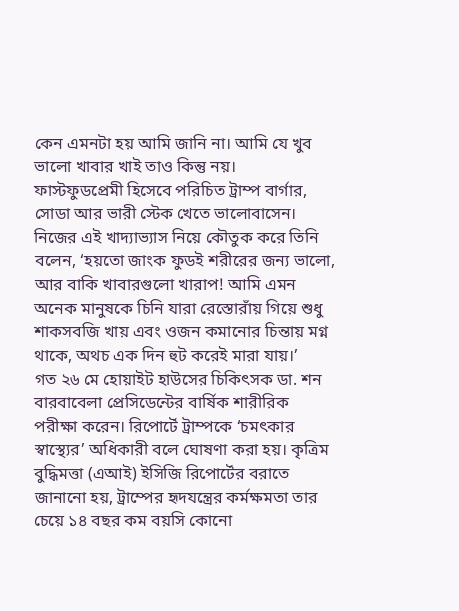কেন এমনটা হয় আমি জানি না। আমি যে খুব ভালো খাবার খাই তাও কিন্তু নয়।
ফাস্টফুডপ্রেমী হিসেবে পরিচিত ট্রাম্প বার্গার, সোডা আর ভারী স্টেক খেতে ভালোবাসেন। নিজের এই খাদ্যাভ্যাস নিয়ে কৌতুক করে তিনি বলেন, ‘হয়তো জাংক ফুডই শরীরের জন্য ভালো, আর বাকি খাবারগুলো খারাপ! আমি এমন অনেক মানুষকে চিনি যারা রেস্তোরাঁয় গিয়ে শুধু শাকসবজি খায় এবং ওজন কমানোর চিন্তায় মগ্ন থাকে, অথচ এক দিন হুট করেই মারা যায়।’
গত ২৬ মে হোয়াইট হাউসের চিকিৎসক ডা. শন বারবাবেলা প্রেসিডেন্টের বার্ষিক শারীরিক পরীক্ষা করেন। রিপোর্টে ট্রাম্পকে ‘চমৎকার স্বাস্থ্যের’ অধিকারী বলে ঘোষণা করা হয়। কৃত্রিম বুদ্ধিমত্তা (এআই) ইসিজি রিপোর্টের বরাতে জানানো হয়, ট্রাম্পের হৃদযন্ত্রের কর্মক্ষমতা তার চেয়ে ১৪ বছর কম বয়সি কোনো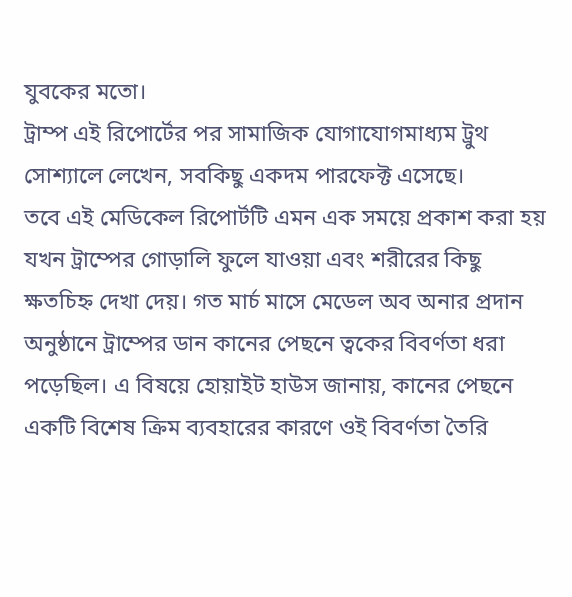যুবকের মতো।
ট্রাম্প এই রিপোর্টের পর সামাজিক যোগাযোগমাধ্যম ট্রুথ সোশ্যালে লেখেন, সবকিছু একদম পারফেক্ট এসেছে।
তবে এই মেডিকেল রিপোর্টটি এমন এক সময়ে প্রকাশ করা হয় যখন ট্রাম্পের গোড়ালি ফুলে যাওয়া এবং শরীরের কিছু ক্ষতচিহ্ন দেখা দেয়। গত মার্চ মাসে মেডেল অব অনার প্রদান অনুষ্ঠানে ট্রাম্পের ডান কানের পেছনে ত্বকের বিবর্ণতা ধরা পড়েছিল। এ বিষয়ে হোয়াইট হাউস জানায়, কানের পেছনে একটি বিশেষ ক্রিম ব্যবহারের কারণে ওই বিবর্ণতা তৈরি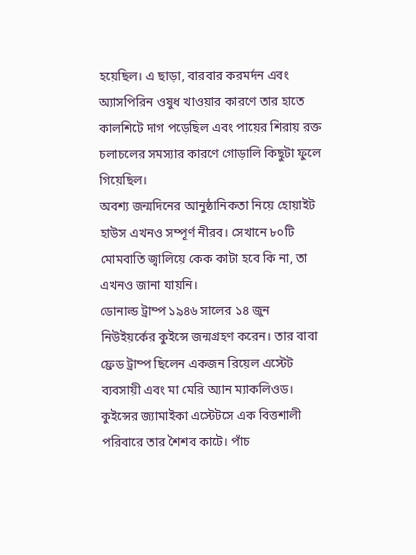হয়েছিল। এ ছাড়া, বারবার করমর্দন এবং অ্যাসপিরিন ওষুধ খাওয়ার কারণে তার হাতে কালশিটে দাগ পড়েছিল এবং পায়ের শিরায় রক্ত চলাচলের সমস্যার কারণে গোড়ালি কিছুটা ফুলে গিয়েছিল।
অবশ্য জন্মদিনের আনুষ্ঠানিকতা নিয়ে হোয়াইট হাউস এখনও সম্পূর্ণ নীরব। সেখানে ৮০টি মোমবাতি জ্বালিয়ে কেক কাটা হবে কি না, তা এখনও জানা যায়নি।
ডোনাল্ড ট্রাম্প ১৯৪৬ সালের ১৪ জুন নিউইয়র্কের কুইন্সে জন্মগ্রহণ করেন। তার বাবা ফ্রেড ট্রাম্প ছিলেন একজন রিয়েল এস্টেট ব্যবসায়ী এবং মা মেরি অ্যান ম্যাকলিওড। কুইন্সের জ্যামাইকা এস্টেটসে এক বিত্তশালী পরিবারে তার শৈশব কাটে। পাঁচ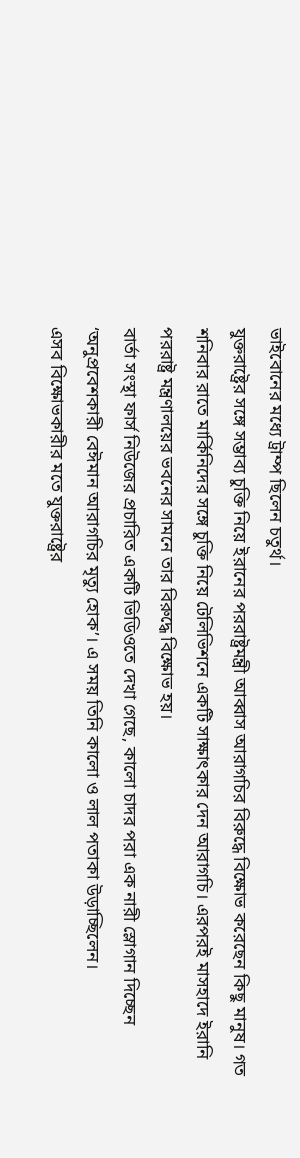ভাইবোনের মধ্যে ট্রাম্প ছিলেন চতুর্থ।
যুক্তরাষ্ট্রের সঙ্গে সম্ভাব্য চুক্তি নিয়ে ইরানের পররাষ্ট্রমন্ত্রী আব্বাস আরাগচির বিরুদ্ধে বিক্ষোভ করেছেন কিছু মানুষ। গত শনিবার রাতে মার্কিনিদের সঙ্গে চুক্তি নিয়ে টেলিভিশনে একটি সাক্ষাৎকার দেন আরাগচি। এরপরই মাসহাদে ইরানি পররাষ্ট্র মন্ত্রণালয়ের ভবনের সামনে তার বিরুদ্ধে বিক্ষোভ হয়।
বার্তা সংস্থা ফার্স নিউজের প্রচারিত একটি ভিডিওতে দেখা গেছে, কালো চাদর পরা এক নারী স্লোগান দিচ্ছেন ‘অনুপ্রবেশকারী বেঈমান আরাগচির মৃত্যু হোক’। এ সময় তিনি কালো ও লাল পতাকা উড়াচ্ছিলেন।
এসব বিক্ষোভকারীর মতে যুক্তরাষ্ট্রের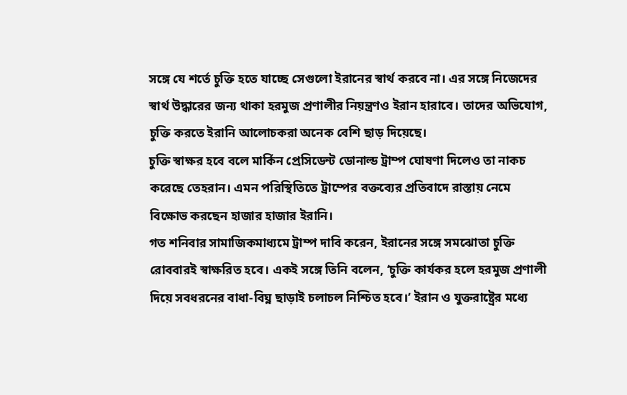সঙ্গে যে শর্তে চুক্তি হতে যাচ্ছে সেগুলো ইরানের স্বার্থ করবে না। এর সঙ্গে নিজেদের স্বার্থ উদ্ধারের জন্য থাকা হরমুজ প্রণালীর নিয়ন্ত্রণও ইরান হারাবে। তাদের অভিযোগ, চুক্তি করতে ইরানি আলোচকরা অনেক বেশি ছাড় দিয়েছে।
চুক্তি স্বাক্ষর হবে বলে মার্কিন প্রেসিডেন্ট ডোনাল্ড ট্রাম্প ঘোষণা দিলেও তা নাকচ করেছে তেহরান। এমন পরিস্থিতিতে ট্রাম্পের বক্তব্যের প্রতিবাদে রাস্তায় নেমে বিক্ষোভ করছেন হাজার হাজার ইরানি।
গত শনিবার সামাজিকমাধ্যমে ট্রাম্প দাবি করেন, ইরানের সঙ্গে সমঝোতা চুক্তি রোববারই স্বাক্ষরিত হবে। একই সঙ্গে তিনি বলেন, ‘চুক্তি কার্যকর হলে হরমুজ প্রণালী দিয়ে সবধরনের বাধা-বিঘ্ন ছাড়াই চলাচল নিশ্চিত হবে।’ ইরান ও যুক্তরাষ্ট্রের মধ্যে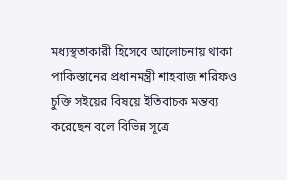মধ্যস্থতাকারী হিসেবে আলোচনায় থাকা পাকিস্তানের প্রধানমন্ত্রী শাহবাজ শরিফও চুক্তি সইয়ের বিষয়ে ইতিবাচক মন্তব্য করেছেন বলে বিভিন্ন সূত্রে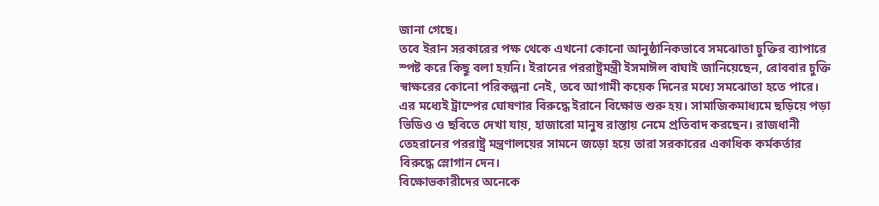জানা গেছে।
তবে ইরান সরকারের পক্ষ থেকে এখনো কোনো আনুষ্ঠানিকভাবে সমঝোতা চুক্তির ব্যাপারে স্পষ্ট করে কিছু বলা হয়নি। ইরানের পররাষ্ট্রমন্ত্রী ইসমাঈল বাঘাই জানিয়েছেন, রোববার চুক্তি স্বাক্ষরের কোনো পরিকল্পনা নেই, তবে আগামী কয়েক দিনের মধ্যে সমঝোতা হতে পারে।
এর মধ্যেই ট্রাম্পের ঘোষণার বিরুদ্ধে ইরানে বিক্ষোভ শুরু হয়। সামাজিকমাধ্যমে ছড়িয়ে পড়া ভিডিও ও ছবিতে দেখা যায়, হাজারো মানুষ রাস্তায় নেমে প্রতিবাদ করছেন। রাজধানী তেহরানের পররাষ্ট্র মন্ত্রণালয়ের সামনে জড়ো হয়ে তারা সরকারের একাধিক কর্মকর্তার বিরুদ্ধে স্লোগান দেন।
বিক্ষোভকারীদের অনেকে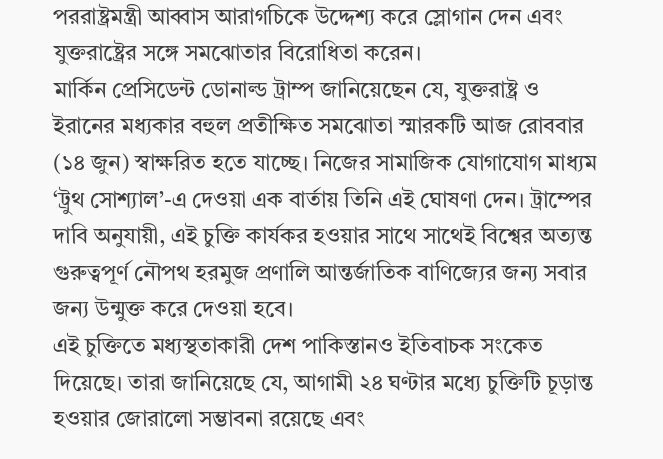পররাষ্ট্রমন্ত্রী আব্বাস আরাগচিকে উদ্দেশ্য করে স্লোগান দেন এবং যুক্তরাষ্ট্রের সঙ্গে সমঝোতার বিরোধিতা করেন।
মার্কিন প্রেসিডেন্ট ডোনাল্ড ট্রাম্প জানিয়েছেন যে, যুক্তরাষ্ট্র ও ইরানের মধ্যকার বহুল প্রতীক্ষিত সমঝোতা স্মারকটি আজ রোববার (১৪ জুন) স্বাক্ষরিত হতে যাচ্ছে। নিজের সামাজিক যোগাযোগ মাধ্যম ‘ট্রুথ সোশ্যাল’-এ দেওয়া এক বার্তায় তিনি এই ঘোষণা দেন। ট্রাম্পের দাবি অনুযায়ী, এই চুক্তি কার্যকর হওয়ার সাথে সাথেই বিশ্বের অত্যন্ত গুরুত্বপূর্ণ নৌপথ হরমুজ প্রণালি আন্তর্জাতিক বাণিজ্যের জন্য সবার জন্য উন্মুক্ত করে দেওয়া হবে।
এই চুক্তিতে মধ্যস্থতাকারী দেশ পাকিস্তানও ইতিবাচক সংকেত দিয়েছে। তারা জানিয়েছে যে, আগামী ২৪ ঘণ্টার মধ্যে চুক্তিটি চূড়ান্ত হওয়ার জোরালো সম্ভাবনা রয়েছে এবং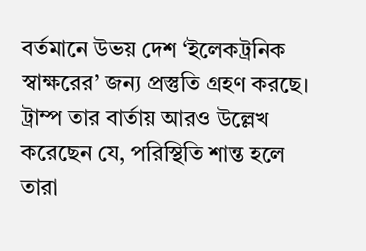বর্তমানে উভয় দেশ ‘ইলেকট্রনিক স্বাক্ষরের’ জন্য প্রস্তুতি গ্রহণ করছে। ট্রাম্প তার বার্তায় আরও উল্লেখ করেছেন যে, পরিস্থিতি শান্ত হলে তারা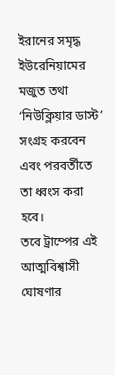ইরানের সমৃদ্ধ ইউরেনিয়ামের মজুত তথা ‘নিউক্লিয়ার ডাস্ট’ সংগ্রহ করবেন এবং পরবর্তীতে তা ধ্বংস করা হবে।
তবে ট্রাম্পের এই আত্মবিশ্বাসী ঘোষণার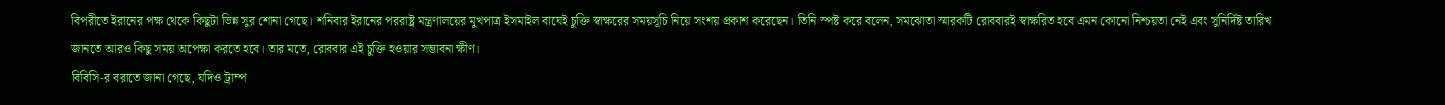বিপরীতে ইরানের পক্ষ থেকে কিছুটা ভিন্ন সুর শোনা গেছে। শনিবার ইরানের পররাষ্ট্র মন্ত্রণালয়ের মুখপাত্র ইসমাইল বাঘেই চুক্তি স্বাক্ষরের সময়সূচি নিয়ে সংশয় প্রকাশ করেছেন। তিনি স্পষ্ট করে বলেন, সমঝোতা স্মারকটি রোববারই স্বাক্ষরিত হবে এমন কোনো নিশ্চয়তা নেই এবং সুনির্দিষ্ট তারিখ জানতে আরও কিছু সময় অপেক্ষা করতে হবে। তার মতে, রোববার এই চুক্তি হওয়ার সম্ভাবনা ক্ষীণ।
বিবিসি-র বরাতে জানা গেছে, যদিও ট্রাম্প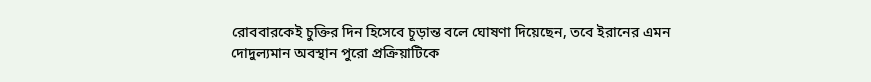রোববারকেই চুক্তির দিন হিসেবে চূড়ান্ত বলে ঘোষণা দিয়েছেন, তবে ইরানের এমন দোদুল্যমান অবস্থান পুরো প্রক্রিয়াটিকে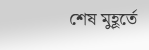শেষ মুহূর্তে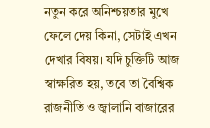নতুন করে অনিশ্চয়তার মুখে ফেলে দেয় কিনা, সেটাই এখন দেখার বিষয়। যদি চুক্তিটি আজ স্বাক্ষরিত হয়, তবে তা বৈশ্বিক রাজনীতি ও জ্বালানি বাজারের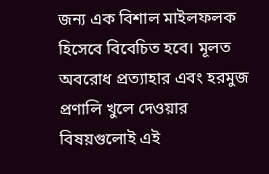জন্য এক বিশাল মাইলফলক হিসেবে বিবেচিত হবে। মূলত অবরোধ প্রত্যাহার এবং হরমুজ প্রণালি খুলে দেওয়ার বিষয়গুলোই এই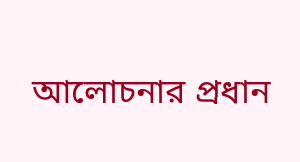আলোচনার প্রধান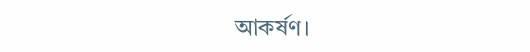আকর্ষণ।